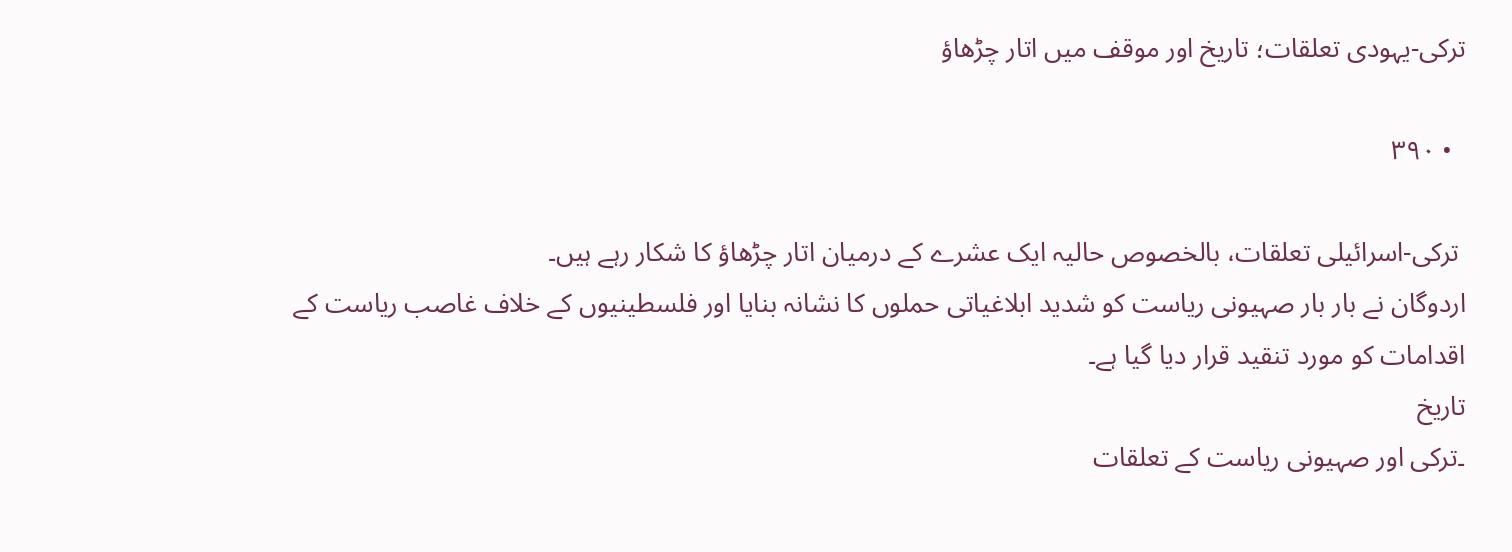ترکی-یہودی تعلقات؛ تاریخ اور موقف میں اتار چڑھاؤ

  • ۳۹۰

 ترکی-اسرائیلی تعلقات، بالخصوص حالیہ ایک عشرے کے درمیان اتار چڑھاؤ کا شکار رہے ہیں۔
اردوگان نے بار بار صہیونی ریاست کو شدید ابلاغیاتی حملوں کا نشانہ بنایا اور فلسطینیوں کے خلاف غاصب ریاست کے اقدامات کو مورد تنقید قرار دیا گیا ہے۔
تاریخ
۔ترکی اور صہیونی ریاست کے تعلقات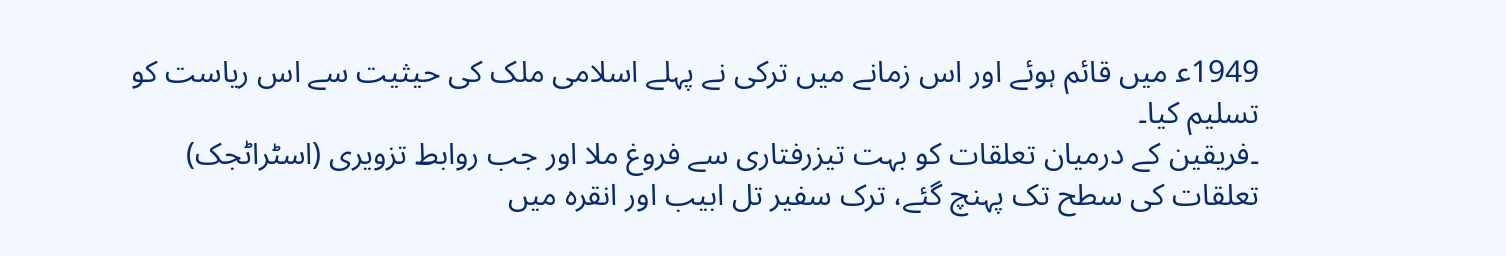1949ع‍ میں قائم ہوئے اور اس زمانے میں ترکی نے پہلے اسلامی ملک کی حیثیت سے اس ریاست کو تسلیم کیا۔
۔فریقین کے درمیان تعلقات کو بہت تیزرفتاری سے فروغ ملا اور جب روابط تزویری (اسٹراٹجک) تعلقات کی سطح تک پہنچ گئے، ترک سفیر تل ابیب اور انقرہ میں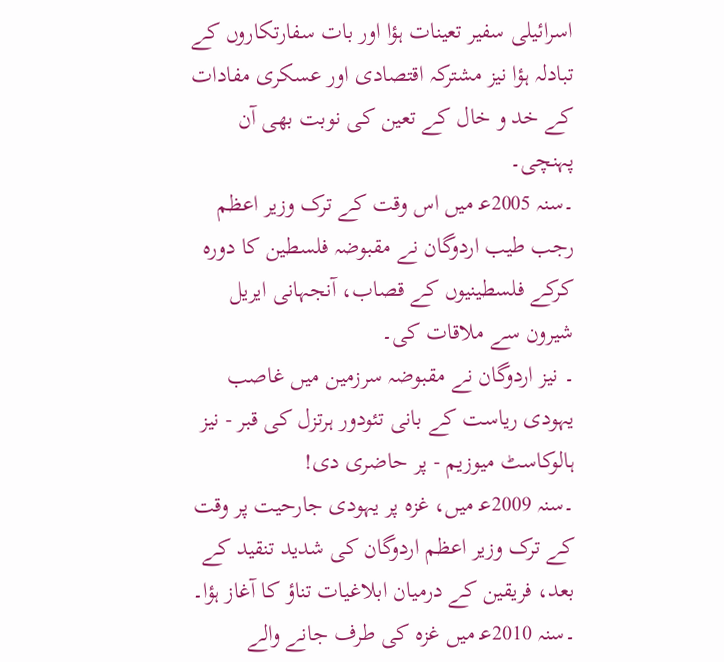اسرائیلی سفیر تعینات ہؤا اور بات سفارتکاروں کے تبادلہ ہؤا نیز مشترکہ اقتصادی اور عسکری مفادات کے خد و خال کے تعین کی نوبت بھی آن پہنچی۔
۔سنہ 2005ع‍ میں اس وقت کے ترک وزیر اعظم رجب طیب اردوگان نے مقبوضہ فلسطین کا دورہ کرکے فلسطینیوں کے قصاب، آنجہانی ایریل شیرون سے ملاقات کی۔
۔ نیز اردوگان نے مقبوضہ سرزمین میں غاصب یہودی ریاست کے بانی تئودور ہرتزل کی قبر - نیز ہالوکاسٹ میوزیم - پر حاضری دی!
۔سنہ 2009ع‍ میں، غزہ پر یہودی جارحیت پر وقت کے ترک وزیر اعظم اردوگان کی شدید تنقید کے بعد، فریقین کے درمیان ابلاغیات تناؤ کا آغاز ہؤا۔
۔سنہ 2010ع‍ میں غزہ کی طرف جانے والے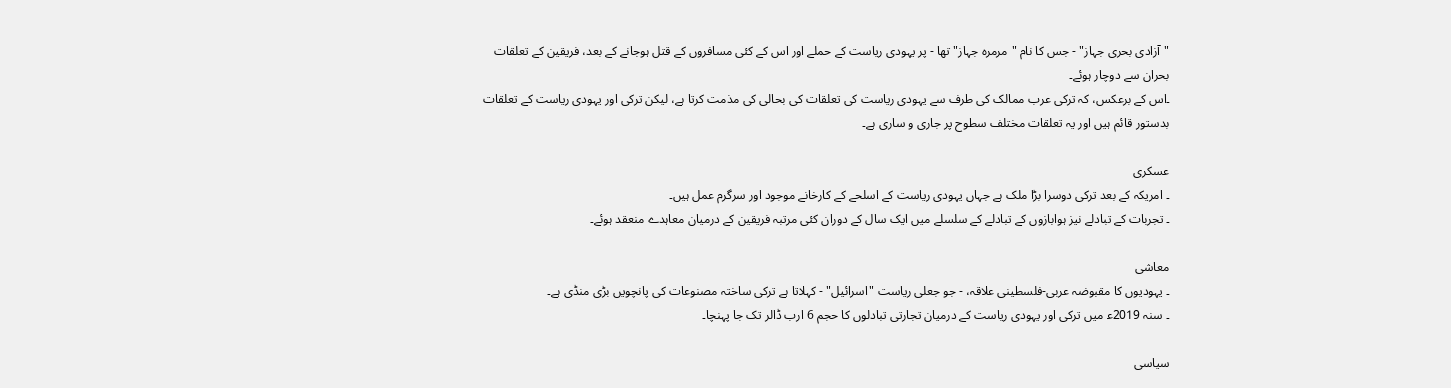"آزادی بحری جہاز" - جس کا نام "مرمرہ جہاز" تھا - پر یہودی ریاست کے حملے اور اس کے کئی مسافروں کے قتل ہوجانے کے بعد، فریقین کے تعلقات بحران سے دوچار ہوئے۔
۔اس کے برعکس، کہ ترکی عرب ممالک کی طرف سے یہودی ریاست کی تعلقات کی بحالی کی مذمت کرتا ہے، لیکن ترکی اور یہودی ریاست کے تعلقات بدستور قائم ہیں اور یہ تعلقات مختلف سطوح پر جاری و ساری ہے۔

عسکری
۔ امریکہ کے بعد ترکی دوسرا بڑا ملک ہے جہاں یہودی ریاست کے اسلحے کے کارخانے موجود اور سرگرم عمل ہیں۔
۔ تجربات کے تبادلے نیز ہوابازوں کے تبادلے کے سلسلے میں ایک سال کے دوران کئی مرتبہ فریقین کے درمیان معاہدے منعقد ہوئے۔

معاشی
۔ یہودیوں کا مقبوضہ عربی-فلسطینی علاقہ، - جو جعلی ریاست "اسرائیل" - کہلاتا ہے ترکی ساختہ مصنوعات کی پانچویں بڑی منڈی ہے۔
۔ سنہ 2019ع‍ میں ترکی اور یہودی ریاست کے درمیان تجارتی تبادلوں کا حجم 6 ارب ڈالر تک جا پہنچا۔

سیاسی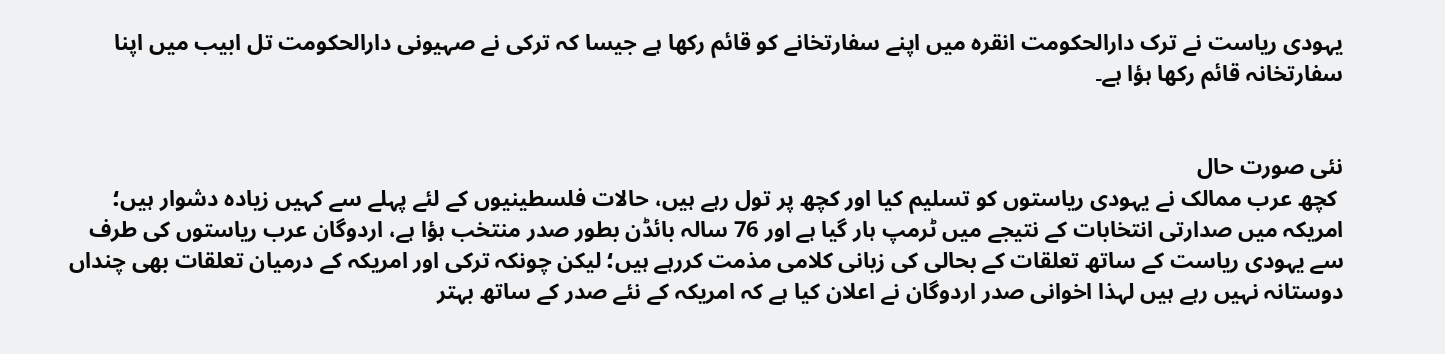یہودی ریاست نے ترک دارالحکومت انقرہ میں اپنے سفارتخانے کو قائم رکھا ہے جیسا کہ ترکی نے صہیونی دارالحکومت تل ابیب میں اپنا سفارتخانہ قائم رکھا ہؤا ہے۔


نئی صورت حال
 کچھ عرب ممالک نے یہودی ریاستوں کو تسلیم کیا اور کچھ پر تول رہے ہیں، حالات فلسطینیوں کے لئے پہلے سے کہیں زیادہ دشوار ہیں؛ امریکہ میں صدارتی انتخابات کے نتیجے میں ٹرمپ ہار گیا ہے اور 76 سالہ بائڈن بطور صدر منتخب ہؤا ہے، اردوگان عرب ریاستوں کی طرف سے یہودی ریاست کے ساتھ تعلقات کے بحالی کی زبانی کلامی مذمت کررہے ہیں؛ لیکن چونکہ ترکی اور امریکہ کے درمیان تعلقات بھی چنداں دوستانہ نہیں رہے ہیں لہذا اخوانی صدر اردوگان نے اعلان کیا ہے کہ امریکہ کے نئے صدر کے ساتھ بہتر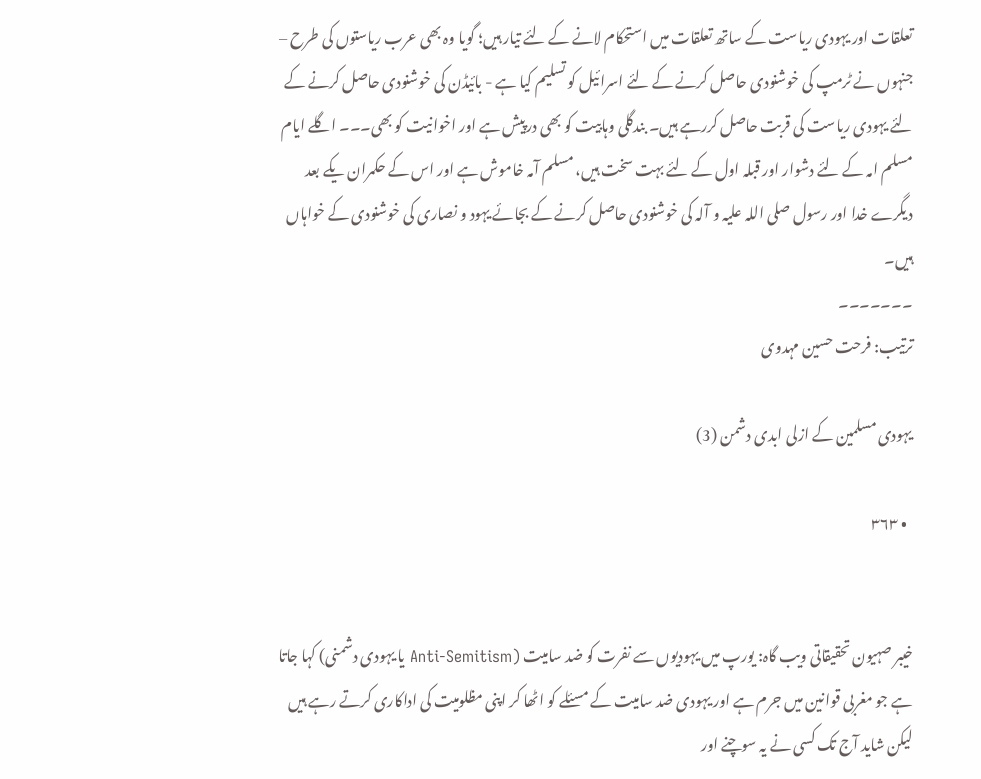تعلقات اور یہودی ریاست کے ساتھ تعلقات میں استحکام لانے کے لئے تیار ہیں؛ گویا وہ بھی عرب ریاستوں کی طرح – جنہوں نے ٹرمپ کی خوشنودی حاصل کرنے کے لئے اسرائیل کو تسلیم کیا ہے - بائیڈن کی خوشنودی حاصل کرنے کے لئے یہودی ریاست کی قربت حاصل کررہے ہیں۔ بندگلی وہابیت کو بھی درپیش ہے اور اخوانیت کو بھی۔۔۔ اگلے ایام مسلم امہ کے لئے دشوار اور قبلہ اول کے لئے بہت سخت ہیں، مسلم آمہ خاموش ہے اور اس کے حکمران یکے بعد دیگرے خدا اور رسول صلی اللہ علیہ و آلہ کی خوشنودی حاصل کرنے کے بجائے یہود و نصاری کی خوشنودی کے خواہاں ہیں۔
۔۔۔۔۔۔۔
ترتیب: فرحت حسین مہدوی

یہودی مسلمین کے ازلی ابدی دشمن (3)

  • ۳۶۳


خیبر صہیون تحقیقاتی ویب گاہ: یورپ میں یہودیوں سے نفرت کو ضد سامیت (Anti-Semitism یا یہودی دشمنی) کہا جاتا ہے جو مغربی قوانین میں جرم ہے اور یہودی ضد سامیت کے مسئلے کو اٹھا کر اپنی مظلومیت کی اداکاری کرتے رہے ہیں لیکن شاید آج تک کسی نے یہ سوچنے اور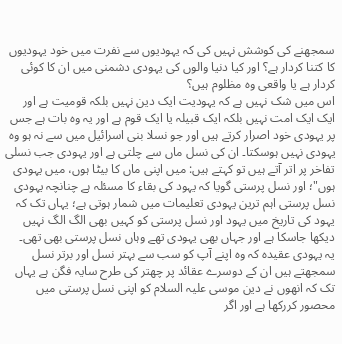سمجھنے کی کوشش نہیں کی کہ یہودیوں سے نفرت میں خود یہودیوں کا کتنا کردار ہے؟ اور کیا دنیا والوں کی یہودی دشمنی میں ان کا کوئی کردار ہے یا واقعی وہ مظلوم ہیں؟
اس میں شک نہیں ہے کہ یہودیت ایک دین نہیں بلکہ قومیت ہے اور ایک ایک امت نہیں بلکہ ایک قبیلہ یا ایک قوم ہے اور یہ وہ بات ہے جس پر یہودی خود اصرار کرتے ہیں اور جو نسلا بنی اسرائیل میں سے نہ ہو وہ یہودی نہیں ہوسکتا۔ ان کی نسل ماں سے چلتی ہے اور یہودی جب نسلی تفاخر پر اتر آتے ہیں تو کہتے ہیں: میں اپنی ماں کا بیٹا ہوں، میں یہودی ہوں"؛ اور نسل پرستی گویا کہ یہود کی بقاء کا مسئلہ ہے چنانچہ یہودی نسل پرستی اہم ترین یہودی تعلیمات میں شمار ہوتی ہے؛ یہاں تک کہ یہود کی تاریخ میں یہود اور نسل پرستی کو کہیں بھی الگ الگ نہیں دیکھا جاسکا ہے اور جہاں بھی یہودی تھے وہاں نسل پرستی بھی تھی۔
یہ یہودی عقیدہ کہ وہ اپنے آپ کو سب سے بہتر نسل اور برتر نسل سمجھتے ہیں ان کے دوسرے عقائد پر چھتر کی طرح سایہ فگن ہے یہاں تک کہ انھوں نے دین موسی علیہ السلام کو اپنی نسل پرستی میں محصور کررکھا ہے اور اگر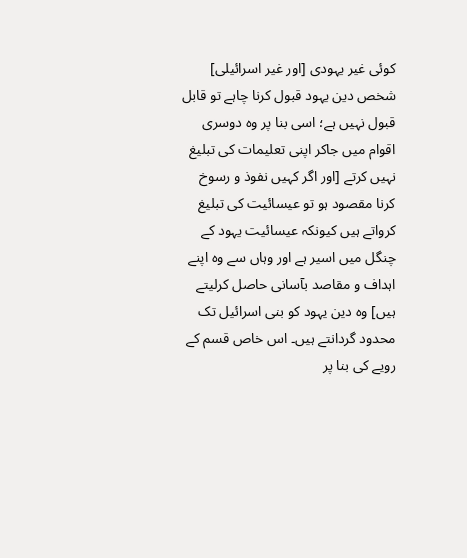کوئی غیر یہودی [اور غیر اسرائیلی] شخص دین یہود قبول کرنا چاہے تو قابل قبول نہیں ہے؛ اسی بنا پر وہ دوسری اقوام میں جاکر اپنی تعلیمات کی تبلیغ نہیں کرتے [اور اگر کہیں نفوذ و رسوخ کرنا مقصود ہو تو عیسائیت کی تبلیغ کرواتے ہیں کیونکہ عیسائیت یہود کے چنگل میں اسیر ہے اور وہاں سے وہ اپنے اہداف و مقاصد بآسانی حاصل کرلیتے ہیں] وہ دین یہود کو بنی اسرائیل تک محدود گردانتے ہیں۔ اس خاص قسم کے رویے کی بنا پر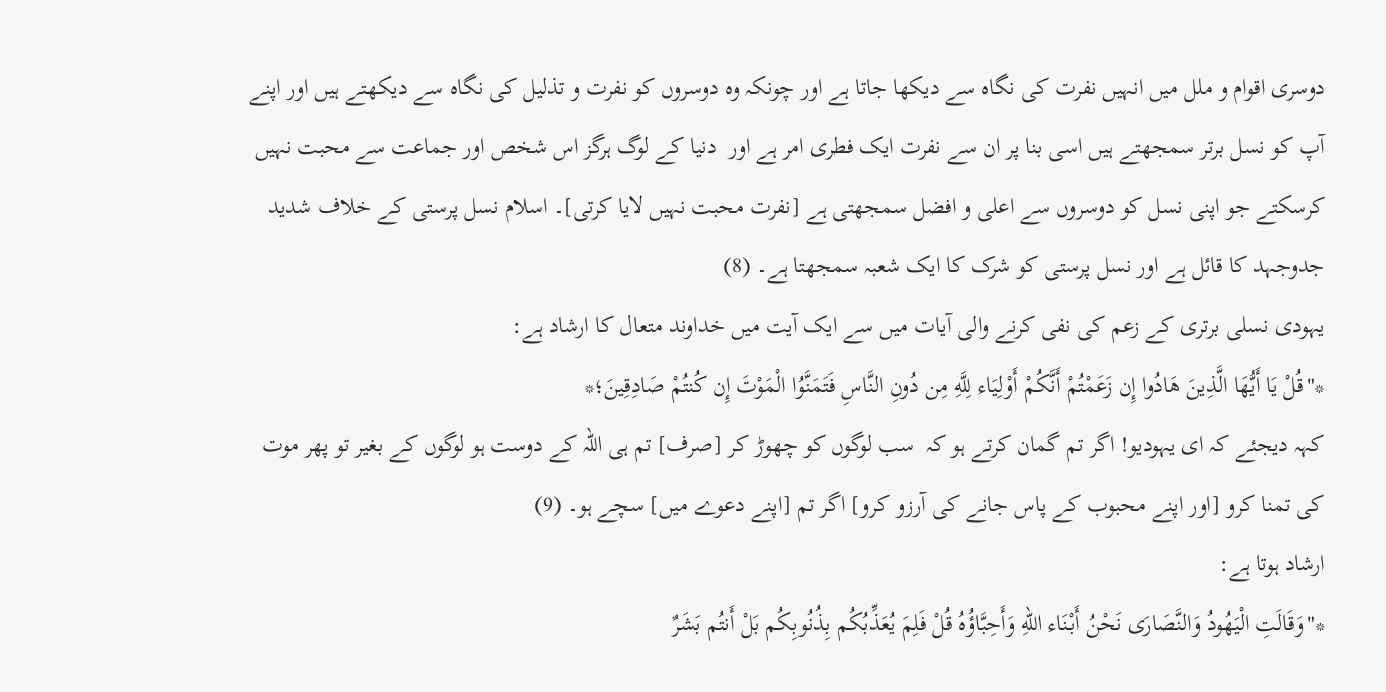دوسری اقوام و ملل میں انہیں نفرت کی نگاہ سے دیکھا جاتا ہے اور چونکہ وہ دوسروں کو نفرت و تذلیل کی نگاہ سے دیکھتے ہیں اور اپنے آپ کو نسل برتر سمجھتے ہیں اسی بنا پر ان سے نفرت ایک فطری امر ہے اور  دنیا کے لوگ ہرگز اس شخص اور جماعت سے محبت نہیں کرسکتے جو اپنی نسل کو دوسروں سے اعلی و افضل سمجھتی ہے [نفرت محبت نہیں لایا کرتی]۔ اسلام نسل پرستی کے خلاف شدید جدوجہد کا قائل ہے اور نسل پرستی کو شرک کا ایک شعبہ سمجھتا ہے۔ (8)
یہودی نسلی برتری کے زعم کی نفی کرنے والی آیات میں سے ایک آیت میں خداوند متعال کا ارشاد ہے:
*"قُلْ یَا أَیُّهَا الَّذِینَ هَادُوا إِن زَعَمْتُمْ أَنَّکُمْ أَوْلِیَاء لِلَّهِ مِن دُونِ النَّاسِ فَتَمَنَّوُا الْمَوْتَ إِن کُنتُمْ صَادِقِینَ؛*
کہہ دیجئے کہ ای یہودیو! اگر تم گمان کرتے ہو کہ  سب لوگوں کو چھوڑ کر [صرف] تم ہی اللہ کے دوست ہو لوگوں کے بغیر تو پھر موت کی تمنا کرو [اور اپنے محبوب کے پاس جانے کی آرزو کرو] اگر تم [اپنے دعوے میں] سچے ہو۔ (9)
ارشاد ہوتا ہے:
*"وَقَالَتِ الْیَهُودُ وَالنَّصَارَى نَحْنُ أَبْنَاء اللّهِ وَأَحِبَّاؤُهُ قُلْ فَلِمَ یُعَذِّبُکُم بِذُنُوبِکُم بَلْ أَنتُم بَشَرٌ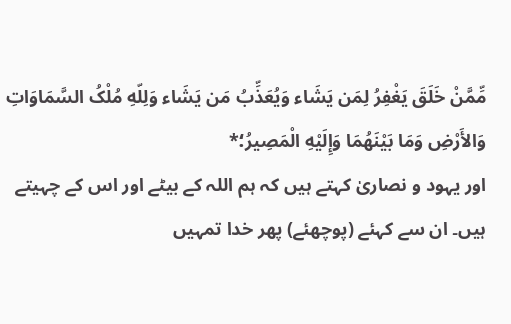مِّمَّنْ خَلَقَ یَغْفِرُ لِمَن یَشَاء وَیُعَذِّبُ مَن یَشَاء وَلِلّهِ مُلْکُ السَّمَاوَاتِ وَالأَرْضِ وَمَا بَیْنَهُمَا وَإِلَیْهِ الْمَصِیرُ؛*
اور یہود و نصاریٰ کہتے ہیں کہ ہم اللہ کے بیٹے اور اس کے چہیتے ہیں۔ ان سے کہئے (پوچھئے) پھر خدا تمہیں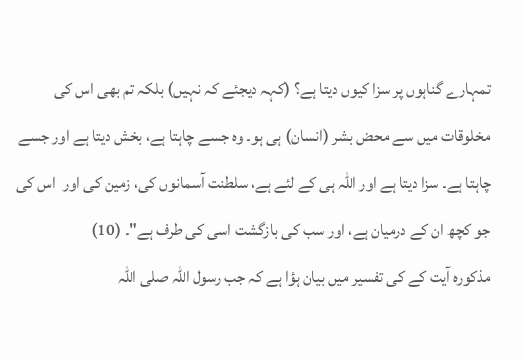تمہارے گناہوں پر سزا کیوں دیتا ہے؟ (کہہ دیجئے کہ نہیں) بلکہ تم بھی اس کی مخلوقات میں سے محض بشر (انسان) ہی ہو۔ وہ جسے چاہتا ہے، بخش دیتا ہے اور جسے چاہتا ہے۔ سزا دیتا ہے اور اللہ ہی کے لئے ہے، سلطنت آسمانوں کی، زمین کی اور  اس کی جو کچھ ان کے درمیان ہے، اور سب کی بازگشت اسی کی طرف ہے"۔ (10)
مذکورہ آیت کے کی تفسیر میں بیان ہؤا ہے کہ جب رسول اللہ صلی اللہ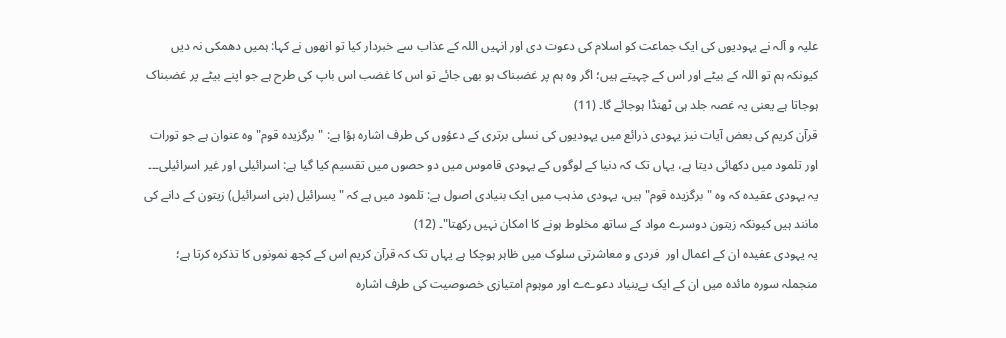علیہ و آلہ نے یہودیوں کی ایک جماعت کو اسلام کی دعوت دی اور انہیں اللہ کے عذاب سے خبردار کیا تو انھوں نے کہا: ہمیں دھمکی نہ دیں کیونکہ ہم تو اللہ کے بیٹے اور اس کے چہیتے ہیں؛ اگر وہ ہم پر غضبناک ہو بھی جائے تو اس کا غضب اس باپ کی طرح ہے جو اپنے بیٹے پر غضبناک ہوجاتا ہے یعنی یہ غصہ جلد ہی ٹھنڈا ہوجائے گا۔ (11)
قرآن کریم کی بعض آیات نیز یہودی ذرائع میں یہودیوں کی نسلی برتری کے دعؤوں کی طرف اشارہ ہؤا ہے: "برگزیدہ قوم" وہ عنوان ہے جو تورات اور تلمود میں دکھائی دیتا ہے، یہاں تک کہ دنیا کے لوگوں کے یہودی قاموس میں دو حصوں میں تقسیم کیا گیا ہے: اسرائیلی اور غیر اسرائیلی۔۔۔ یہ یہودی عقیدہ کہ وہ "برگزیدہ قوم" ہیں، یہودی مذہب میں ایک بنیادی اصول ہے: تلمود میں ہے کہ "یسرائیل (بنی اسرائیل) زیتون کے دانے کی مانند ہیں کیونکہ زیتون دوسرے مواد کے ساتھ مخلوط ہونے کا امکان نہیں رکھتا"۔ (12)
یہ یہودی عفیدہ ان کے اعمال اور  فردی و معاشرتی سلوک میں ظاہر ہوچکا ہے یہاں تک کہ قرآن کریم اس کے کچھ نمونوں کا تذکرہ کرتا ہے؛ منجملہ سورہ مائدہ میں ان کے ایک بےبنیاد دعوےے اور موہوم امتیازی خصوصیت کی طرف اشارہ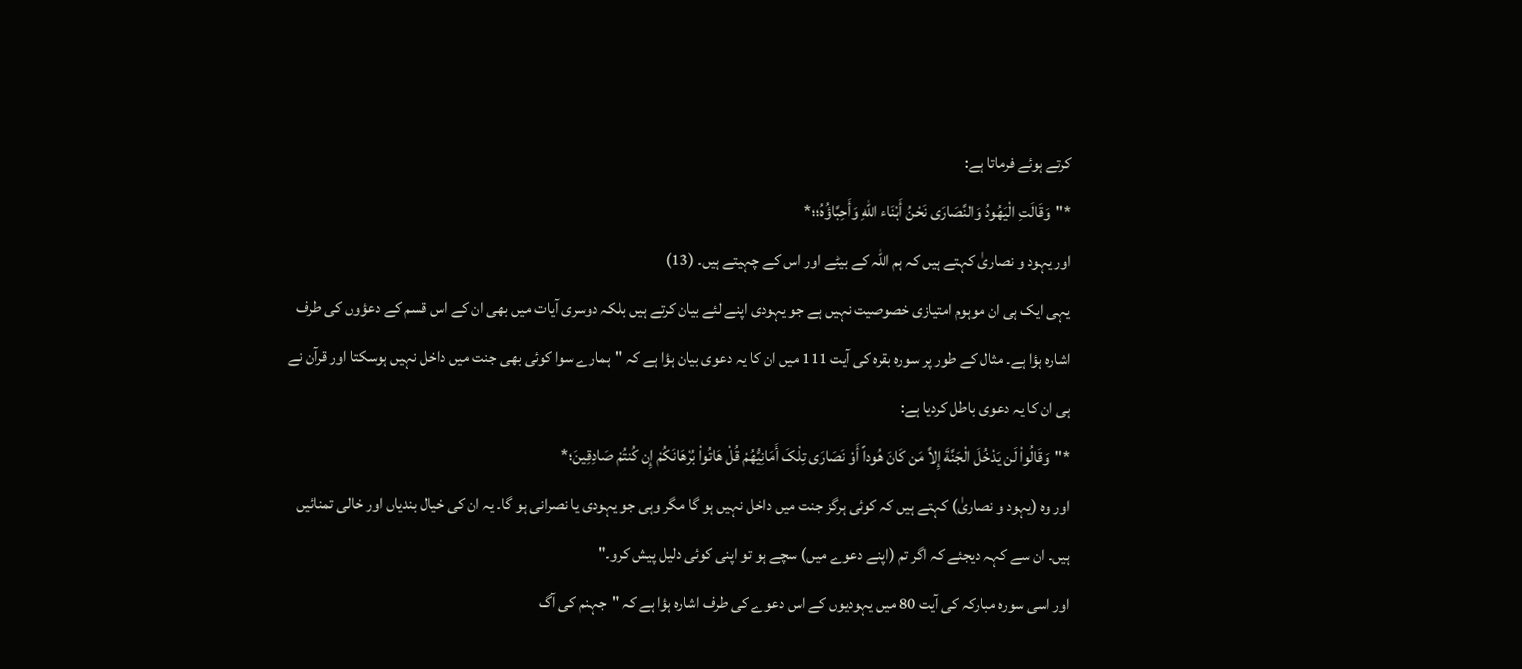کرتے ہوئے فرماتا ہے:
*"وَقَالَتِ الْیَهُودُ وَالنَّصَارَى نَحْنُ أَبْنَاء اللّهِ وَأَحِبَّاؤُهُ؛؛*
اور یہود و نصاریٰ کہتے ہیں کہ ہم اللہ کے بیٹے اور اس کے چہیتے ہیں۔ (13)
یہی ایک ہی ان موہوم امتیازی خصوصیت نہیں ہے جو یہودی اپنے لئے بیان کرتے ہیں بلکہ دوسری آیات میں بھی ان کے اس قسم کے دعؤوں کی طرف اشارہ ہؤا ہے۔ مثال کے طور پر سورہ بقرہ کی آیت 111 میں ان کا یہ دعوی بیان ہؤا ہے کہ "ہمارے سوا کوئی بھی جنت میں داخل نہیں ہوسکتا اور قرآن نے ہی ان کا یہ دعوی باطل کردیا ہے:
*"وَقَالُواْ لَن یَدْخُلَ الْجَنَّةَ إِلاَّ مَن کَانَ هُوداً أَوْ نَصَارَى تِلْکَ أَمَانِیُّهُمْ قُلْ هَاتُواْ بُرْهَانَکُمْ إِن کُنتُمْ صَادِقِینَ؛*
اور وہ (یہود و نصاریٰ) کہتے ہیں کہ کوئی ہرگز جنت میں داخل نہیں ہو گا مگر وہی جو یہودی یا نصرانی ہو گا۔ یہ ان کی خیال بندیاں اور خالی تمنائیں ہیں۔ ان سے کہہ دیجئے کہ اگر تم (اپنے دعوے میں) سچے ہو تو اپنی کوئی دلیل پیش کرو۔"
اور اسی سورہ مبارکہ کی آیت 80 میں یہودیوں کے اس دعوے کی طرف اشارہ ہؤا ہے کہ "جہنم کی آگ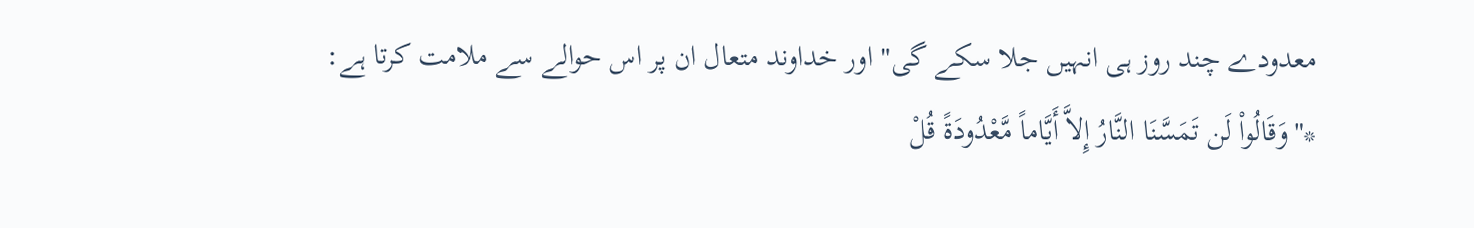معدودے چند روز ہی انہیں جلا سکے گی" اور خداوند متعال ان پر اس حوالے سے ملامت کرتا ہے:
*"وَقَالُواْ لَن تَمَسَّنَا النَّارُ إِلاَّ أَیَّاماً مَّعْدُودَةً قُلْ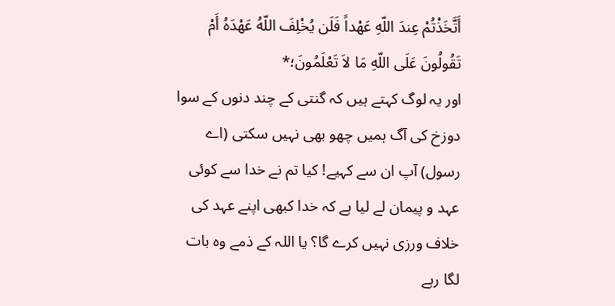أَتَّخَذْتُمْ عِندَ اللّهِ عَهْداً فَلَن یُخْلِفَ اللّهُ عَهْدَهُ أَمْ تَقُولُونَ عَلَى اللّهِ مَا لاَ تَعْلَمُونَ؛*
اور یہ لوگ کہتے ہیں کہ گنتی کے چند دنوں کے سوا دوزخ کی آگ ہمیں چھو بھی نہیں سکتی (اے رسول) آپ ان سے کہیے! کیا تم نے خدا سے کوئی عہد و پیمان لے لیا ہے کہ خدا کبھی اپنے عہد کی خلاف ورزی نہیں کرے گا؟ یا اللہ کے ذمے وہ بات لگا رہے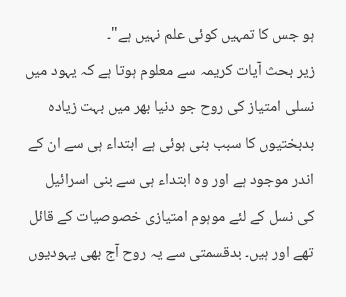ہو جس کا تمہیں کوئی علم نہیں ہے"۔
زیر بحث آیات کریمہ سے معلوم ہوتا ہے کہ یہود میں نسلی امتیاز کی روح جو دنیا بھر میں بہت زیادہ بدبختیوں کا سبب بنی ہوئی ہے ابتداء ہی سے ان کے اندر موجود ہے اور وہ ابتداء ہی سے بنی اسرائیل کی نسل کے لئے موہوم امتیازی خصوصیات کے قائل تھے اور ہیں۔ بدقسمتی سے یہ روح آج بھی یہودیوں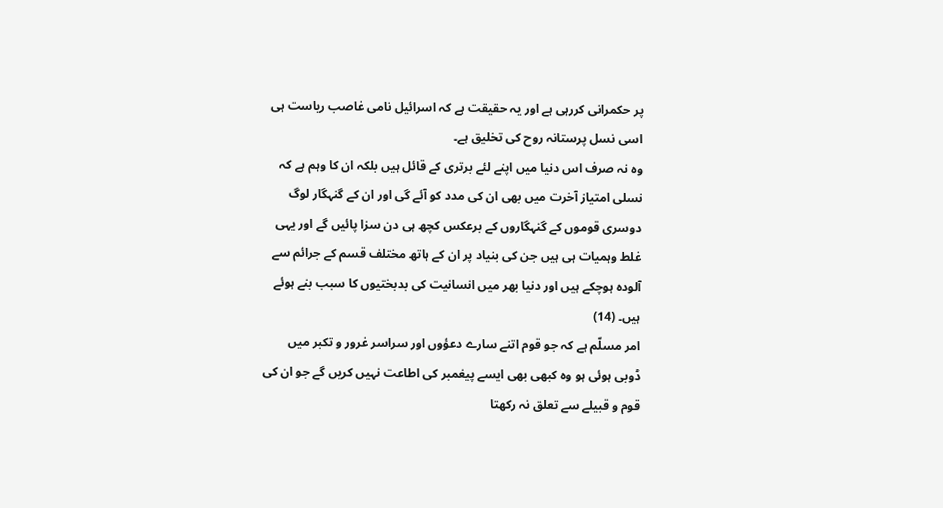پر حکمرانی کررہی ہے اور یہ حقیقت ہے کہ اسرائیل نامی غاصب ریاست ہی اسی نسل پرستانہ روح کی تخلیق ہے۔
وہ نہ صرف اس دنیا میں اپنے لئے برتری کے قائل ہیں بلکہ ان کا وہم ہے کہ نسلی امتیاز آخرت میں بھی ان کی مدد کو آئے گی اور ان کے گنہگار لوگ دوسری قوموں کے گنہگاروں کے برعکس کچھ ہی دن سزا پائیں گے اور یہی غلط وہمیات ہی ہیں جن کی بنیاد پر ان کے ہاتھ مختلف قسم کے جرائم سے آلودہ ہوچکے ہیں اور دنیا بھر میں انسانیت کی بدبختیوں کا سبب بنے ہوئے ہیں۔ (14)
امر مسلّم ہے کہ جو قوم اتنے سارے دعؤوں اور سراسر غرور و تکبر میں ڈوبی ہوئی ہو وہ کبھی بھی ایسے پیغمبر کی اطاعت نہیں کریں گے جو ان کی قوم و قبیلے سے تعلق نہ رکھتا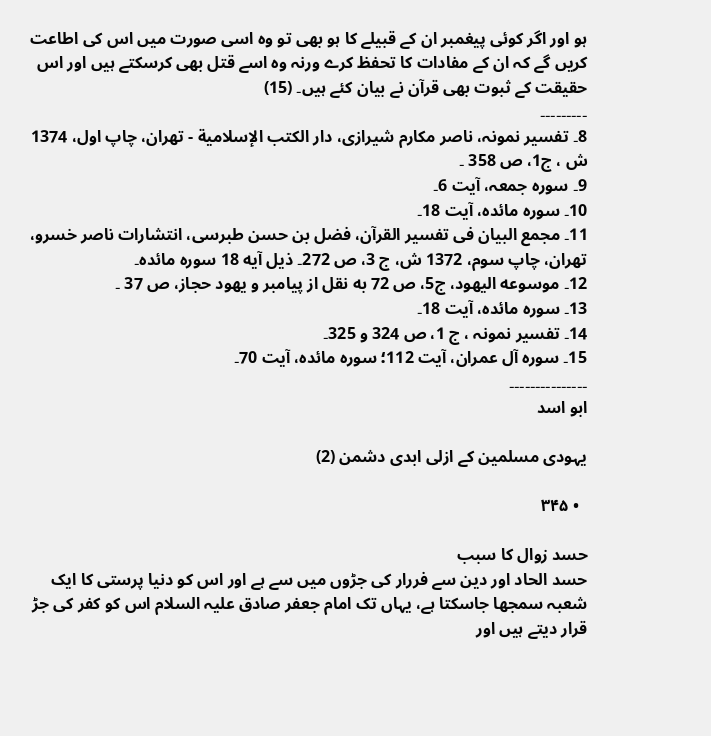ہو اور اگر کوئی پیغمبر ان کے قبیلے کا ہو بھی تو وہ اسی صورت میں اس کی اطاعت کریں گے کہ ان کے مفادات کا تحفظ کرے ورنہ وہ اسے قتل بھی کرسکتے ہیں اور اس حقیقت کے ثبوت بھی قرآن نے بیان کئے ہیں۔ (15)
۔۔۔۔۔۔۔۔۔
8۔ تفسیر نمونہ، ناصر مکارم شیرازی، دار الکتب الإسلامیة - تهران، چاپ اول، 1374 ش ، ج1، ص 358 ۔
9۔ سورہ جمعہ، آیت 6۔
10۔ سورہ مائدہ، آیت 18۔
11۔ مجمع البیان فی تفسیر القرآن، فضل بن حسن طبرسی، انتشارات ناصر خسرو، تهران، چاپ سوم، 1372 ش، ج 3، ص 272۔ ذیل آیه 18 سوره مائده۔
12۔ موسوعه الیهود، ج5، ص 72 به نقل از پیامبر و یهود حجاز، ص 37 ۔
13۔ سورہ مائده، آیت 18۔
14۔ تفسیر نمونہ ، ج 1، ص 324 و 325۔
15۔ سورہ آل عمران، آیت 112؛ سورہ مائدہ، آیت 70۔
۔۔۔۔۔۔۔۔۔۔۔۔۔۔۔
ابو اسد

یہودی مسلمین کے ازلی ابدی دشمن (2)

  • ۳۴۵

حسد زوال کا سبب
حسد الحاد اور دین سے فررار کی جڑوں میں سے ہے اور اس کو دنیا پرستی کا ایک شعبہ سمجھا جاسکتا ہے، یہاں تک امام جعفر صادق علیہ السلام اس کو کفر کی جڑ قرار دیتے ہیں اور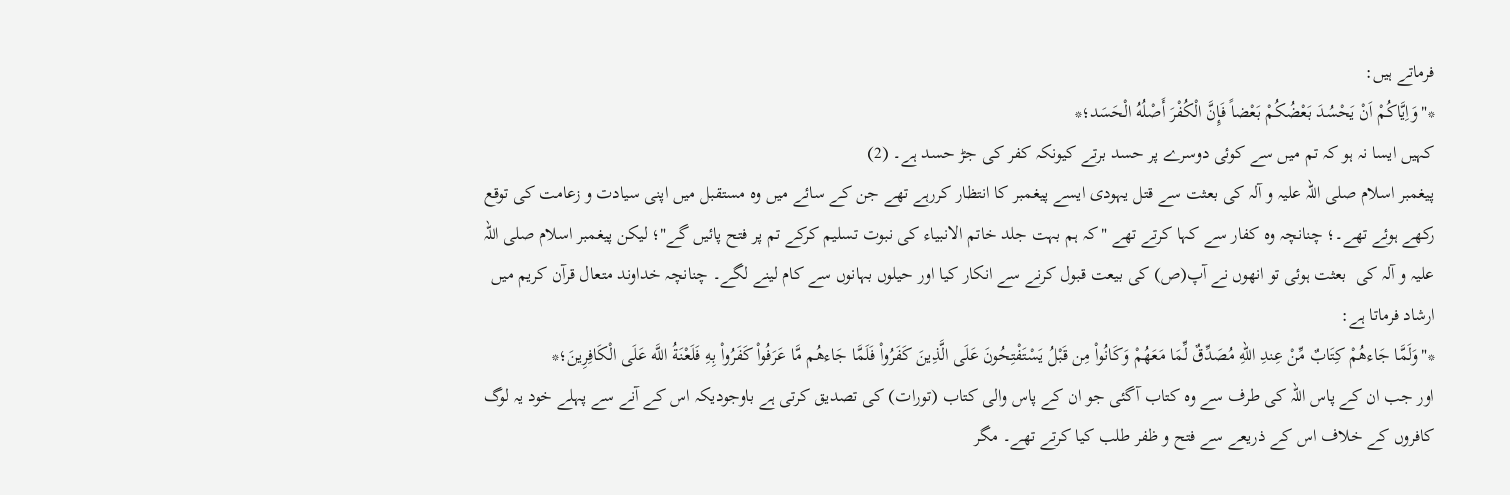فرماتے ہیں:
*"وَاِیَّاکُمْ اَنْ یَحْسُدَ بَعْضُکُمْ بَعْضاً فَإِنَّ الْکُفْرَ أَصْلُهُ الْحَسَد؛*
کہیں ایسا نہ ہو کہ تم میں سے کوئی دوسرے پر حسد برتے کیونکہ کفر کی جڑ حسد ہے۔ (2)
پیغمبر اسلام صلی اللہ علیہ و آلہ کی بعثت سے قتل یہودی ایسے پیغمبر کا انتظار کررہے تھے جن کے سائے میں وہ مستقبل میں اپنی سیادت و زعامت کی توقع رکھے ہوئے تھے۔؛ چنانچہ وہ کفار سے کہا کرتے تھے "کہ ہم بہت جلد خاتم الانبیاء کی نبوت تسلیم کرکے تم پر فتح پائیں گے"؛ لیکن پیغمبر اسلام صلی اللہ علیہ و آلہ کی  بعثت ہوئی تو انھوں نے آپ(ص) کی بیعت قبول کرنے سے انکار کیا اور حیلوں بہانوں سے کام لینے لگے۔ چنانچہ خداوند متعال قرآن کریم میں ارشاد فرماتا ہے:
*"وَلَمَّا جَاءهُمْ کِتَابٌ مِّنْ عِندِ اللّهِ مُصَدِّقٌ لِّمَا مَعَهُمْ وَکَانُواْ مِن قَبْلُ یَسْتَفْتِحُونَ عَلَى الَّذِینَ کَفَرُواْ فَلَمَّا جَاءهُم مَّا عَرَفُواْ کَفَرُواْ بِهِ فَلَعْنَةُ اللَّه عَلَى الْکَافِرِینَ؛*
اور جب ان کے پاس اللہ کی طرف سے وہ کتاب آگئی جو ان کے پاس والی کتاب (تورات) کی تصدیق کرتی ہے باوجودیکہ اس کے آنے سے پہلے خود یہ لوگ کافروں کے خلاف اس کے ذریعے سے فتح و ظفر طلب کیا کرتے تھے۔ مگر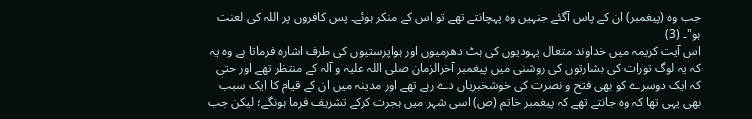جب وہ (پیغمبر) ان کے پاس آگئے جنہیں وہ پہچانتے تھے تو اس کے منکر ہوئے۔ پس کافروں پر اللہ کی لعنت ہو"۔ (3)
اس آیت کریمہ میں خداوند متعال یہودیوں کی ہٹ دھرمیوں اور ہواپرستیوں کی طرف اشارہ فرماتا ہے وہ یہ کہ یہ لوگ تورات کی بشارتوں کی روشنی میں پیغمبر آخرالزمان صلی اللہ علیہ و آلہ کے منتظر تھے اور حتی کہ ایک دوسرے کو بھی فتح و نصرت کی خوشخبریاں دے رہے تھے اور مدینہ میں ان کے قیام کا ایک سبب بھی یہی تھا کہ وہ جانتے تھے کہ پیغمبر خاتم (ص) اسی شہر میں ہجرت کرکے تشریف فرما ہونگے؛ لیکن جب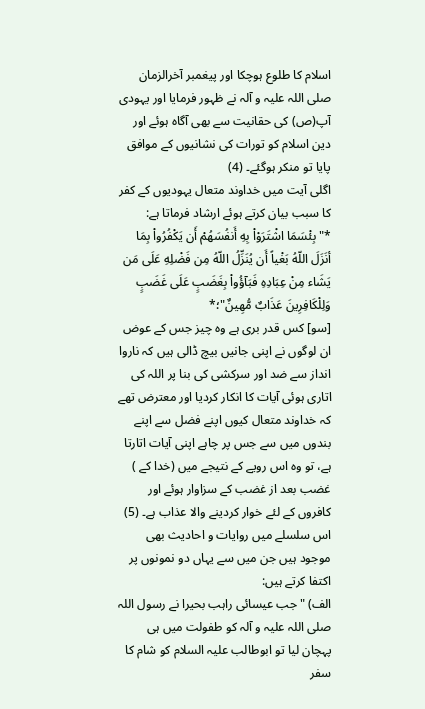اسلام کا طلوع ہوچکا اور پیغمبر آخرالزمان صلی اللہ علیہ و آلہ نے ظہور فرمایا اور یہودی آپ(ص) کی حقانیت سے بھی آگاہ ہوئے اور دین اسلام کو تورات کی نشانیوں کے موافق پایا تو منکر ہوگئے۔ (4)
اگلی آیت میں خداوند متعال یہودیوں کے کفر کا سبب بیان کرتے ہوئے ارشاد فرماتا ہے:
*"بِئْسَمَا اشْتَرَوْاْ بِهِ أَنفُسَهُمْ أَن یَکْفُرُواْ بِمَا أنَزَلَ اللّهُ بَغْیاً أَن یُنَزِّلُ اللّهُ مِن فَضْلِهِ عَلَى مَن یَشَاء مِنْ عِبَادِهِ فَبَآؤُواْ بِغَضَبٍ عَلَى غَضَبٍ وَلِلْکَافِرِینَ عَذَابٌ مُّهِینٌ"؛*
[سو] کس قدر بری ہے وہ چیز جس کے عوض ان لوگوں نے اپنی جانیں بیچ ڈالی ہیں کہ ناروا انداز سے ضد اور سرکشی کی بنا پر اللہ کی اتاری ہوئی آیات کا انکار کردیا اور معترض تھے کہ خداوند متعال کیوں اپنے فضل سے اپنے بندوں میں سے جس پر چاہے اپنی آیات اتارتا ہے، تو وہ اس رویے کے نتیجے میں (خدا کے ) غضب بعد از غضب کے سزاوار ہوئے اور کافروں کے لئے خوار کردینے والا عذاب ہے۔ (5)
اس سلسلے میں روایات و احادیث بھی موجود ہیں جن میں سے یہاں دو نمونوں پر اکتفا کرتے ہیں:
الف) "جب عیسائی راہب بحیرا نے رسول اللہ صلی اللہ علیہ و آلہ کو طفولت میں ہی پہچان لیا تو ابوطالب علیہ السلام کو شام کا سفر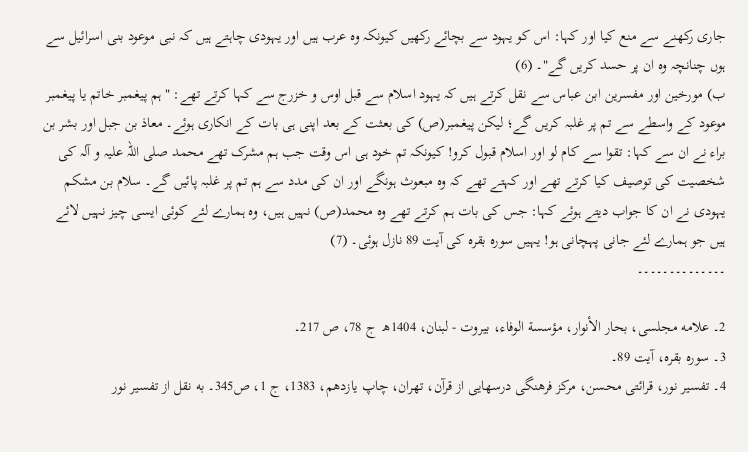جاری رکھنے سے منع کیا اور کہا: اس کو یہود سے بچائے رکھیں کیونکہ وہ عرب ہیں اور یہودی چاہتے ہیں کہ نبی موعود بنی اسرائیل سے ہوں چنانچہ وہ ان پر حسد کریں گے"۔ (6)
ب) مورخین اور مفسرین ابن عباس سے نقل کرتے ہیں کہ یہود اسلام سے قبل اوس و خزرج سے کہا کرتے تھے: "ہم پیغمبر خاتم یا پیغمبر موعود کے واسطے سے تم پر غلبہ کریں گے؛ لیکن پیغمبر(ص) کی بعثت کے بعد اپنی ہی بات کے انکاری ہوئے۔ معاذ بن جبل اور بشر بن براء نے ان سے کہا: تقوا سے کام لو اور اسلام قبول کرو! کیونکہ تم خود ہی اس وقت جب ہم مشرک تھے محمد صلی اللہ علیہ و آلہ کی شخصیت کی توصیف کیا کرتے تھے اور کہتے تھے کہ وہ مبعوث ہونگے اور ان کی مدد سے ہم تم پر غلبہ پائیں گے۔ سلام بن مشکم یہودی نے ان کا جواب دیتے ہوئے کہا: جس کی بات ہم کرتے تھے وہ محمد(ص) نہیں ہیں، وہ ہمارے لئے کوئی ایسی چیز نہیں لائے ہیں جو ہمارے لئے جانی پہچانی ہو! یہیں سورہ بقرہ کی آیت 89 نازل ہوئی۔ (7)
۔۔۔۔۔۔۔۔۔۔۔۔۔۔

2۔ علامه مجلسی، بحار الأنوار، مؤسسة الوفاء، بیروت - لبنان، 1404ھ‍  ج 78، ص 217۔
3۔ سورہ بقرہ، آیت 89۔
4۔ تفسیر نور، قرائتی محسن، مرکز فرهنگی درسهایی از قرآن، تهران، چاپ یازدهم، 1383، ج 1، ص345۔ به نقل از تفسیر نور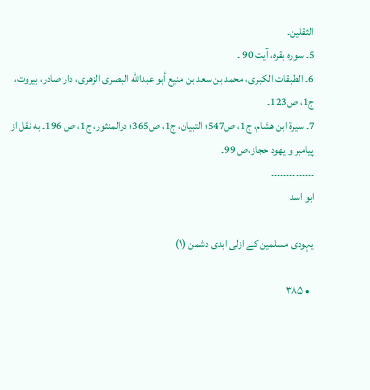الثقلین۔
5۔ سورہ بقرہ، آیت 90 ۔
6۔ الطبقات الکبری، محمد بن سعد بن منیع أبو عبدالله البصری الزهری، دار صادر، بیروت، ج1، ص123۔
7۔ سیرة ابن هشام، ج1، ص547؛ التبیان، ج1، ص365؛ درالمنثور، ج1، ص 196۔ به نقل از پیامبر و یهود حجاز،ص 99۔
۔۔۔۔۔۔۔۔۔۔۔۔۔۔
ابو اسد

یہودی مسلمین کے ازلی ابدی دشمن (۱)

  • ۳۸۵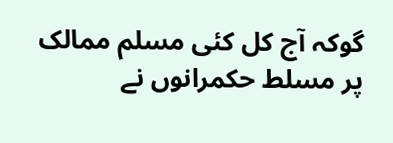گوکہ آج کل کئی مسلم ممالک پر مسلط حکمرانوں نے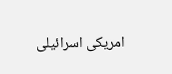امریکی اسرائیلی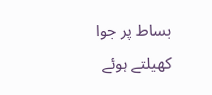بساط پر جوا کھیلتے ہوئے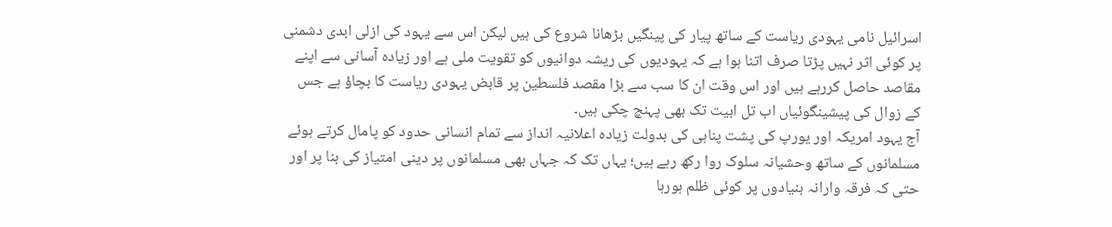اسرائیل نامی یہودی ریاست کے ساتھ پیار کی پینگیں بڑھانا شروع کی ہیں لیکن اس سے یہود کی ازلی ابدی دشمنی پر کوئی اثر نہیں پڑتا صرف اتنا ہوا ہے کہ یہودیوں کی ریشہ دوانیوں کو تقویت ملی ہے اور زیادہ آسانی سے اپنے مقاصد حاصل کررہے ہیں اور اس وقت ان کا سب سے بڑا مقصد فلسطین پر قابض یہودی ریاست کا بچاؤ ہے جس کے زوال کی پیشینگوئیاں اب تل ابیت تک بھی پہنچ چکی ہیں۔
آج یہود امریکہ اور یورپ کی پشت پناہی کی بدولت زیادہ اعلانیہ انداز سے تمام انسانی حدود کو پامال کرتے ہوئے مسلمانوں کے ساتھ وحشیانہ سلوک روا رکھ رہے ہیں؛ یہاں تک کہ جہاں بھی مسلمانوں پر دینی امتیاز کی بنا پر اور حتی کہ فرقہ وارانہ بنیادوں پر کوئی ظلم ہورہا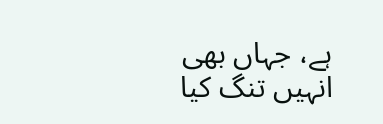ہے، جہاں بھی انہیں تنگ کیا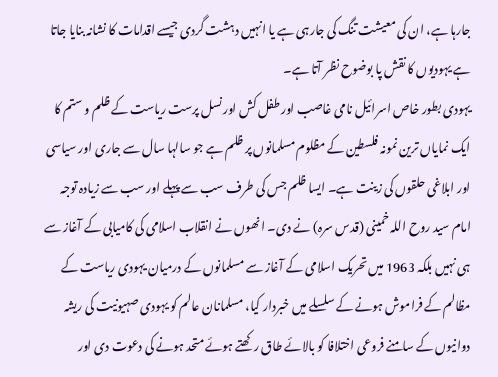جارہا ہے، ان کی معیشت تنگ کی جارہی ہے یا انہیں دہشت گردی جیسے اقدامات کا نشانہ بنایا جاتا ہے یہودیوں کا نقش پا بوضوح نظر آتا ہے۔
یہودی بطور خاص اسرائیل نامی غاصب اور طفل کش اور نسل پرست ریاست کے ظلم و ستم کا ایک نمایاں ترین نمونہ فلسطین کے مظلوم مسلمانوں پر ظلم ہے جو سالہا سال سے جاری اور سیاسی اور ابلاغی حلقوں کی زینت ہے۔ ایسا ظلم جس کی طرف سب سے پہلے اور سب سے زیادہ توجہ امام سید روح اللہ خمینی (قدس سرہ) نے دی۔ انھوں نے انقلاب اسلامی کی کامیابی کے آغاز سے ہی نہیں بلکہ 1963 میں تحریک اسلامی کے آغاز سے مسلمانوں کے درمیان یہودی ریاست کے مظالم کے فراموش ہونے کے سلسلے میں خبردار کیا، مسلمانان عالم کو یہودی صہیونیت کی ریشہ دوانیوں کے سامنے فروعی اختلافا کو بالائے طاق رکھتے ہوئے متحد ہونے کی دعوت دی اور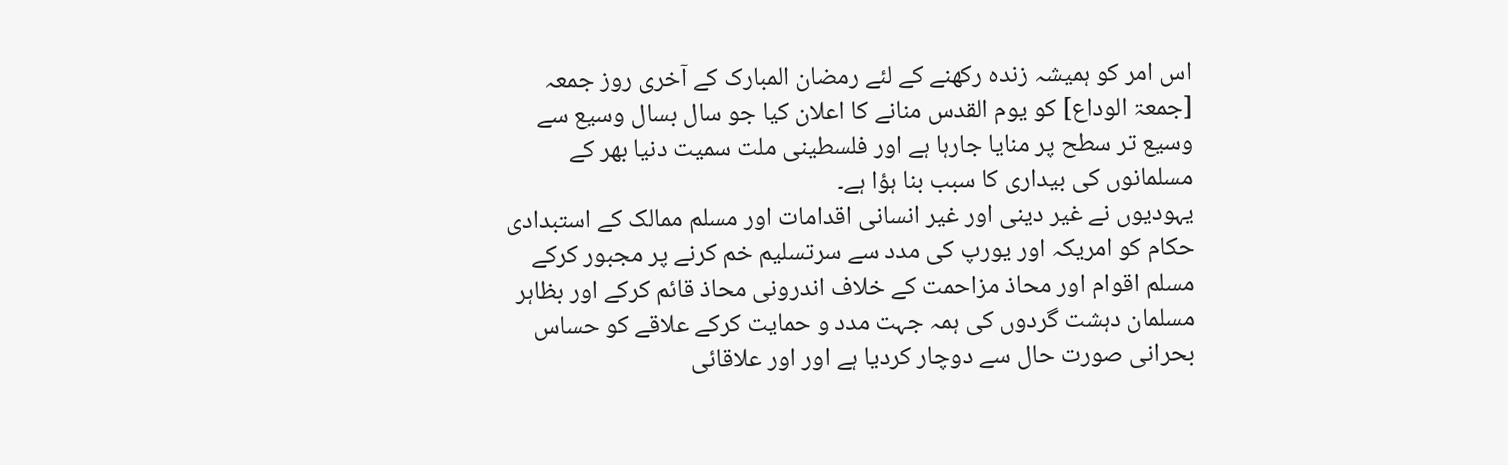اس امر کو ہمیشہ زندہ رکھنے کے لئے رمضان المبارک کے آخری روز جمعہ [جمعۃ الوداع] کو یوم القدس منانے کا اعلان کیا جو سال بسال وسیع سے وسیع تر سطح پر منایا جارہا ہے اور فلسطینی ملت سمیت دنیا بھر کے مسلمانوں کی بیداری کا سبب بنا ہؤا ہے۔
یہودیوں نے غیر دینی اور غیر انسانی اقدامات اور مسلم ممالک کے استبدادی حکام کو امریکہ اور یورپ کی مدد سے سرتسلیم خم کرنے پر مجبور کرکے مسلم اقوام اور محاذ مزاحمت کے خلاف اندرونی محاذ قائم کرکے اور بظاہر مسلمان دہشت گردوں کی ہمہ جہت مدد و حمایت کرکے علاقے کو حساس بحرانی صورت حال سے دوچار کردیا ہے اور اور علاقائی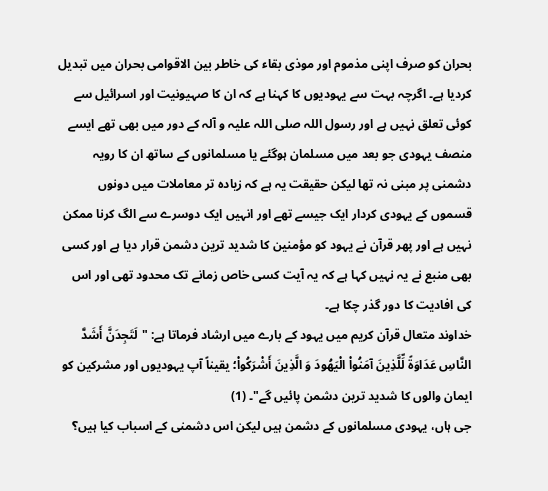بحران کو صرف اپنی مذموم اور موذی بقاء کی خاطر بین الاقوامی بحران میں تبدیل کردیا ہے۔ اگرچہ بہت سے یہودیوں کا کہنا ہے کہ ان کا صہیونیت اور اسرائیل سے کوئی تعلق نہیں ہے اور رسول اللہ صلی اللہ علیہ و آلہ کے دور میں بھی تھے ایسے منصف یہودی جو بعد میں مسلمان ہوگئے یا مسلمانوں کے ساتھ ان کا رویہ دشمنی پر مبنی نہ تھا لیکن حقیقت یہ ہے کہ زیادہ تر معاملات میں دونوں قسموں کے یہودی کردار ایک جیسے تھے اور انہیں ایک دوسرے سے الگ کرنا ممکن نہیں ہے اور پھر قرآن نے یہود کو مؤمنین کا شدید ترین دشمن قرار دیا ہے اور کسی بھی منبع نے یہ نہیں کہا ہے کہ یہ آیت کسی خاص زمانے تک محدود تھی اور اس کی افادیت کا دور گذر چکا ہے۔
خداوند متعال قرآن کریم میں یہود کے بارے میں ارشاد فرماتا ہے: "لَتَجِدَنَّ أَشَدَّ النَّاسِ عَدَاوَةً لِّلَّذِینَ آمَنُواْ الْیَهُودَ وَ الَّذِینَ أَشْرَکُواْ؛ یقیناً آپ یہودیوں اور مشرکین کو ایمان والوں کا شدید ترین دشمن پائیں گے"۔ (1)
جی ہاں، یہودی مسلمانوں کے دشمن ہیں لیکن اس دشمنی کے اسباب کیا ہیں؟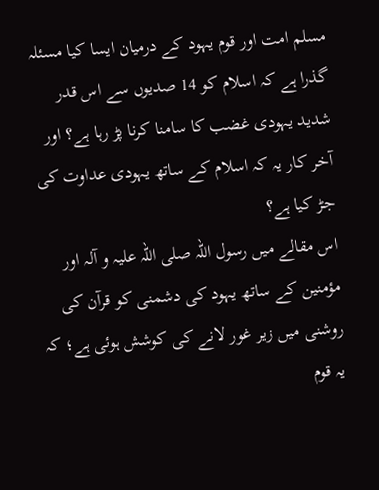مسلم امت اور قوم یہود کے درمیان ایسا کیا مسئلہ گذرا ہے کہ اسلام کو 14 صدیوں سے اس قدر شدید یہودی غضب کا سامنا کرنا پڑ رہا ہے؟ اور آخر کار یہ کہ اسلام کے ساتھ یہودی عداوت کی جڑ کیا ہے؟
اس مقالے میں رسول اللہ صلی اللہ علیہ و آلہ اور مؤمنین کے ساتھ یہود کی دشمنی کو قرآن کی روشنی میں زیر غور لانے کی کوشش ہوئی ہے؛ کہ یہ قوم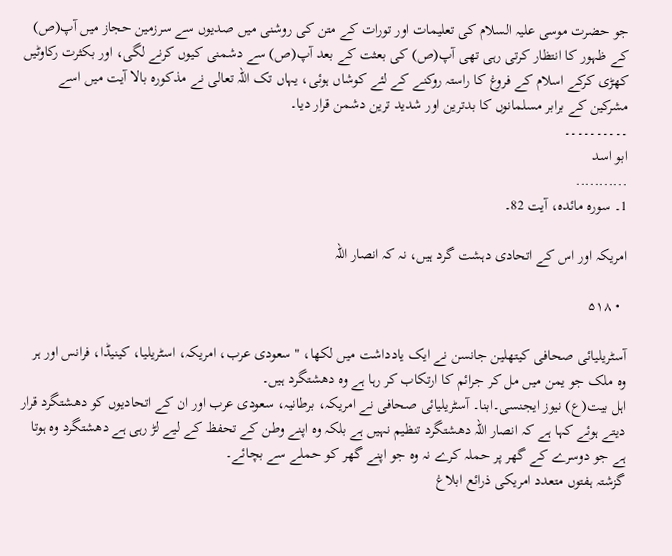جو حضرت موسی علیہ السلام کی تعلیمات اور تورات کے متن کی روشنی میں صدیوں سے سرزمین حجاز میں آپ(ص) کے ظہور کا انتظار کرتی رہی تھی آپ(ص) کی بعثت کے بعد آپ(ص) سے دشمنی کیوں کرنے لگی، اور بکثرت رکاوٹیں کھڑی کرکے اسلام کے فروغ کا راستہ روکنے کے لئے کوشاں ہوئی، یہاں تک اللہ تعالی نے مذکورہ بالا آیت میں اسے مشرکین کے برابر مسلمانوں کا بدترین اور شدید ترین دشمن قرار دیا۔
۔۔۔۔۔۔۔۔۔۔
ابو اسد
...........
1۔ سورہ مائدہ، آیت 82۔

امریکہ اور اس کے اتحادی دہشت گرد ہیں، نہ کہ انصار اللہ

  • ۵۱۸

آسٹریلیائی صحافی کیتھلین جانسن نے ایک یادداشت میں لکھا، " سعودی عرب، امریکہ، اسٹریلیا، کینیڈا، فرانس اور ہر وہ ملک جو یمن میں مل کر جرائم کا ارتکاب کر رہا ہے وہ دھشتگرد ہیں۔
اہل بیت(ع) نیوز ایجنسی۔ابنا۔ آسٹریلیائی صحافی نے امریکہ، برطانیہ، سعودی عرب اور ان کے اتحادیوں کو دھشتگرد قرار دیتے ہوئے کہا ہے کہ انصار اللہ دھشتگرد تنظیم نہیں ہے بلکہ وہ اپنے وطن کے تحفظ کے لیے لڑ رہی ہے دھشتگرد وہ ہوتا ہے جو دوسرے کے گھر پر حملہ کرے نہ وہ جو اپنے گھر کو حملے سے بچائے۔
گزشتہ ہفتوں متعدد امریکی ذرائع ابلاغ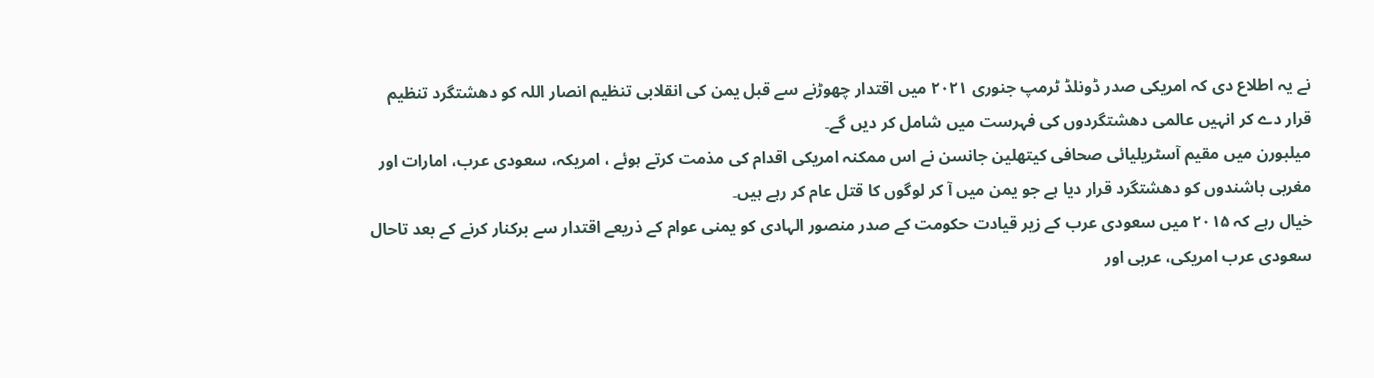نے یہ اطلاع دی کہ امریکی صدر ڈونلڈ ٹرمپ جنوری ۲۰۲۱ میں اقتدار چھوڑنے سے قبل یمن کی انقلابی تنظیم انصار اللہ کو دھشتگرد تنظیم قرار دے کر انہیں عالمی دھشتگردوں کی فہرست میں شامل کر دیں گے۔
میلبورن میں مقیم آسٹریلیائی صحافی کیتھلین جانسن نے اس ممکنہ امریکی اقدام کی مذمت کرتے ہوئے ، امریکہ، سعودی عرب، امارات اور مغربی باشندوں کو دھشتگرد قرار دیا ہے جو یمن میں آ کر لوگوں کا قتل عام کر رہے ہیں۔
خیال رہے کہ ۲۰۱۵ میں سعودی عرب کے زیر قیادت حکومت کے صدر منصور الہادی کو یمنی عوام کے ذریعے اقتدار سے برکنار کرنے کے بعد تاحال سعودی عرب امریکی، عربی اور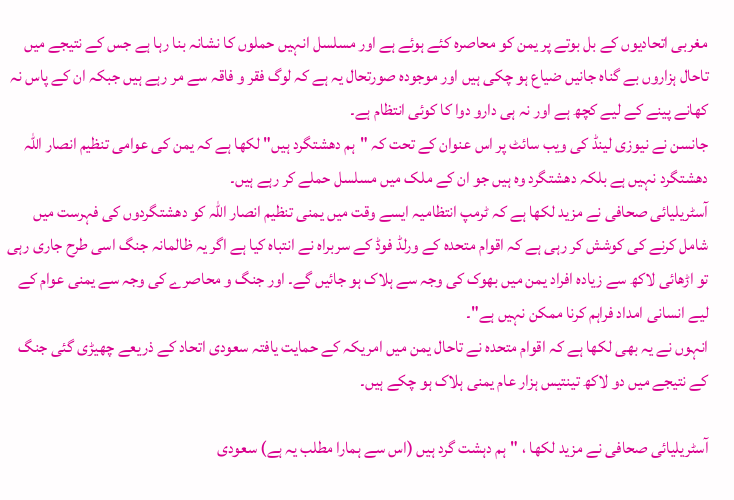مغربی اتحادیوں کے بل بوتے پر یمن کو محاصرہ کئے ہوئے ہے اور مسلسل انہیں حملوں کا نشانہ بنا رہا ہے جس کے نتیجے میں تاحال ہزاروں بے گناہ جانیں ضیاع ہو چکی ہیں اور موجودہ صورتحال یہ ہے کہ لوگ فقر و فاقہ سے مر رہے ہیں جبکہ ان کے پاس نہ کھانے پینے کے لیے کچھ ہے اور نہ ہی دارو دوا کا کوئی انتظام ہے۔
جانسن نے نیوزی لینڈ کی ویب سائٹ پر اس عنوان کے تحت کہ "ہم دھشتگرد ہیں" لکھا ہے کہ یمن کی عوامی تنظیم انصار اللہ دھشتگرد نہیں ہے بلکہ دھشتگرد وہ ہیں جو ان کے ملک میں مسلسل حملے کر رہے ہیں۔
آسٹریلیائی صحافی نے مزید لکھا ہے کہ ٹرمپ انتظامیہ ایسے وقت میں یمنی تنظیم انصار اللہ کو دھشتگردوں کی فہرست میں شامل کرنے کی کوشش کر رہی ہے کہ اقوام متحدہ کے ورلڈ فوڈ کے سربراہ نے انتباہ کیا ہے اگر یہ ظالمانہ جنگ اسی طرح جاری رہی تو اڑھائی لاکھ سے زیادہ افراد یمن میں بھوک کی وجہ سے ہلاک ہو جائیں گے۔ اور جنگ و محاصرے کی وجہ سے یمنی عوام کے لیے انسانی امداد فراہم کرنا ممکن نہیں ہے"۔
انہوں نے یہ بھی لکھا ہے کہ اقوام متحدہ نے تاحال یمن میں امریکہ کے حمایت یافتہ سعودی اتحاد کے ذریعے چھیڑی گئی جنگ کے نتیجے میں دو لاکھ تینتیس ہزار عام یمنی ہلاک ہو چکے ہیں۔

آسٹریلیائی صحافی نے مزید لکھا ، "ہم دہشت گرد ہیں (اس سے ہمارا مطلب یہ ہے) سعودی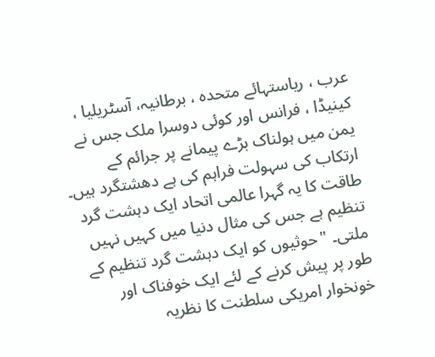عرب ، ریاستہائے متحدہ ، برطانیہ، آسٹریلیا ، کینیڈا ، فرانس اور کوئی دوسرا ملک جس نے یمن میں ہولناک بڑے پیمانے پر جرائم کے ارتکاب کی سہولت فراہم کی ہے دھشتگرد ہیں۔ طاقت کا یہ گہرا عالمی اتحاد ایک دہشت گرد تنظیم ہے جس کی مثال دنیا میں کہیں نہیں ملتی۔ "حوثیوں کو ایک دہشت گرد تنظیم کے طور پر پیش کرنے کے لئے ایک خوفناک اور خونخوار امریکی سلطنت کا نظریہ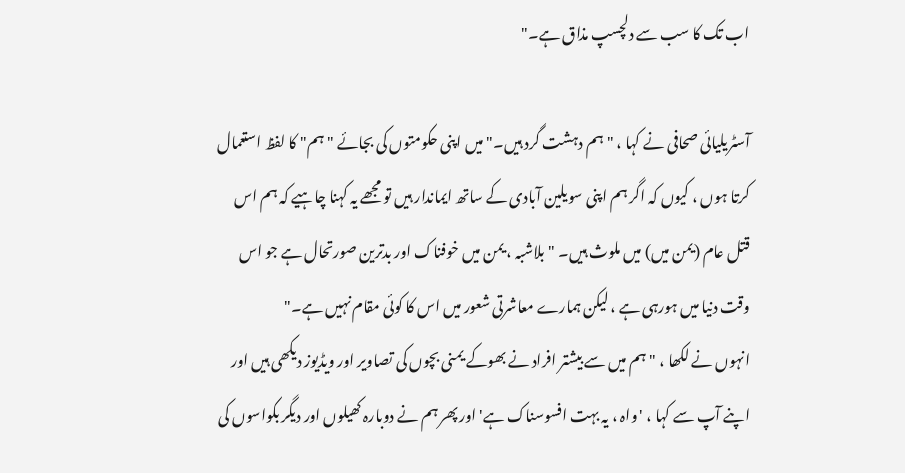اب تک کا سب سے دلچسپ مذاق ہے۔"

آسٹریلیائی صحافی نے کہا ، "ہم دہشت گرد ہیں۔" میں اپنی حکومتوں کی بجائے "ہم" کا لفظ استعمال کرتا ہوں ، کیوں کہ اگر ہم اپنی سویلین آبادی کے ساتھ ایماندار ہیں تو مجھے یہ کہنا چاہیے کہ ہم اس قتل عام (یمن میں) میں ملوث ہیں۔ "بلاشبہ ، یمن میں خوفناک اور بدترین صورتحال ہے جو اس وقت دنیا میں ہورہی ہے ، لیکن ہمارے معاشرتی شعور میں اس کا کوئی مقام نہیں ہے۔"
انہوں نے لکھا ، "ہم میں سے بیشتر افراد نے بھوکے یمنی بچوں کی تصاویر اور ویڈیوز دیکھی ہیں اور اپنے آپ سے کہا ، 'واہ ، یہ بہت افسوسناک ہے' اور پھر ہم نے دوبارہ کھیلوں اور دیگر بکواسوں کی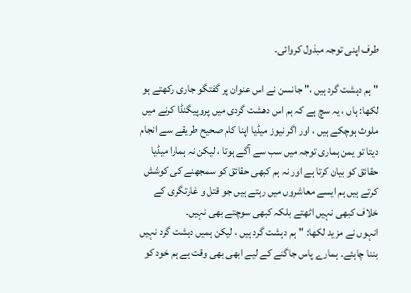طرف اپنی توجہ مبذول کروائی۔

"ہم دہشت گرد ہیں ،" جانسن نے اس عنوان پر گفتگو جاری رکھتے ہو لکھا: ہاں ، یہ سچ ہے کہ ہم اس دھشت گردی میں پروپیگنڈا کرنے میں ملوث ہوچکے ہیں ، اور اگر نیوز میڈیا اپنا کام صحیح طریقے سے انجام دیتا تو یمن ہماری توجہ میں سب سے آگے ہوتا ، لیکن نہ ہمارا میڈیا حقائق کو بیان کرتا ہے اور نہ ہم کبھی حقائق کو سمجھنے کی کوشش کرتے ہیں ہم ایسے معاشروں میں رہتے ہیں جو قتل و غارتگری کے خلاف کبھی نہیں اٹھتے بلکہ کبھی سوچتے بھی نہیں۔
انہوں نے مزید لکھا: "ہم دہشت گرد ہیں ، لیکن ہمیں دہشت گرد نہیں بننا چاہئے۔ ہمارے پاس جاگنے کے لیے ابھی بھی وقت ہے ہم خود کو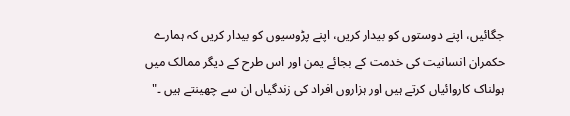جگائیں، اپنے دوستوں کو بیدار کریں، اپنے پڑوسیوں کو بیدار کریں کہ ہمارے حکمران انسانیت کی خدمت کے بجائے یمن اور اس طرح کے دیگر ممالک میں ہولناک کاروائیاں کرتے ہیں اور ہزاروں افراد کی زندگیاں ان سے چھینتے ہیں ۔"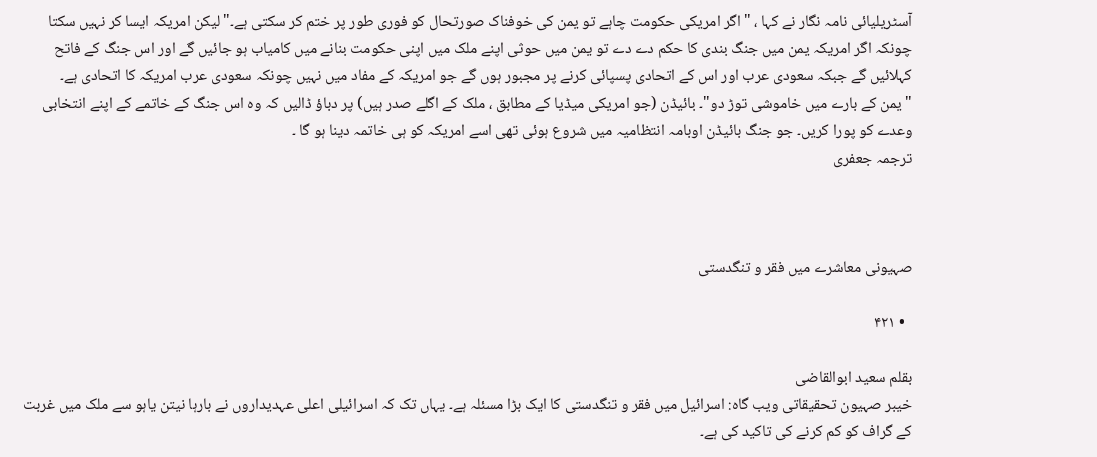آسٹریلیائی نامہ نگار نے کہا ، "اگر امریکی حکومت چاہے تو یمن کی خوفناک صورتحال کو فوری طور پر ختم کر سکتی ہے۔" لیکن امریکہ ایسا کر نہیں سکتا چونکہ اگر امریکہ یمن میں جنگ بندی کا حکم دے دے تو یمن میں حوثی اپنے ملک میں اپنی حکومت بنانے میں کامیاب ہو جائیں گے اور اس جنگ کے فاتح کہلائیں گے جبکہ سعودی عرب اور اس کے اتحادی پسپائی کرنے پر مجبور ہوں گے جو امریکہ کے مفاد میں نہیں چونکہ سعودی عرب امریکہ کا اتحادی ہے۔
"یمن کے بارے میں خاموشی توڑ دو"۔ بائیڈن (جو امریکی میڈیا کے مطابق ، ملک کے اگلے صدر ہیں) پر دباؤ ڈالیں کہ وہ اس جنگ کے خاتمے کے اپنے انتخابی وعدے کو پورا کریں۔ جو جنگ بائیڈن اوبامہ انتظامیہ میں شروع ہوئی تھی اسے امریکہ کو ہی خاتمہ دینا ہو گا ۔
ترجمہ جعفری



صہیونی معاشرے میں فقر و تنگدستی

  • ۴۲۱

بقلم سعید ابوالقاضی
خیبر صہیون تحقیقاتی ویب گاہ: اسرائیل میں فقر و تنگدستی کا ایک بڑا مسئلہ ہے۔ یہاں تک کہ اسرائیلی اعلی عہدیداروں نے بارہا نیتن یاہو سے ملک میں غربت کے گراف کو کم کرنے کی تاکید کی ہے۔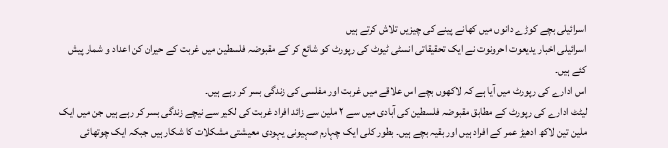اسرائیلی بچے کوڑے دانوں میں کھانے پینے کی چیزیں تلاش کرتے ہیں
اسرائیلی اخبار یدیعوت احرونوت نے ایک تحقیقاتی انسٹی ٹیوٹ کی رپورٹ کو شائع کر کے مقبوضہ فلسطین میں غربت کے حیران کن اعداد و شمار پیش کئے ہیں۔
اس ادارے کی رپورٹ میں آیا ہے کہ لاکھوں بچے اس علاقے میں غربت اور مفلسی کی زندگی بسر کر رہے ہیں۔
لیٹٹ ادارے کی رپورٹ کے مطابق مقبوضہ فلسطین کی آبادی میں سے ۲ ملین سے زائد افراد غربت کی لکیر سے نیچے زندگی بسر کر رہے ہیں جن میں ایک ملین تین لاکھ ادھیڑ عمر کے افراد ہیں اور بقیہ بچے ہیں۔ بطور کلی ایک چہارم صہیونی یہودی معیشتی مشکلات کا شکار ہیں جبکہ ایک چوتھائی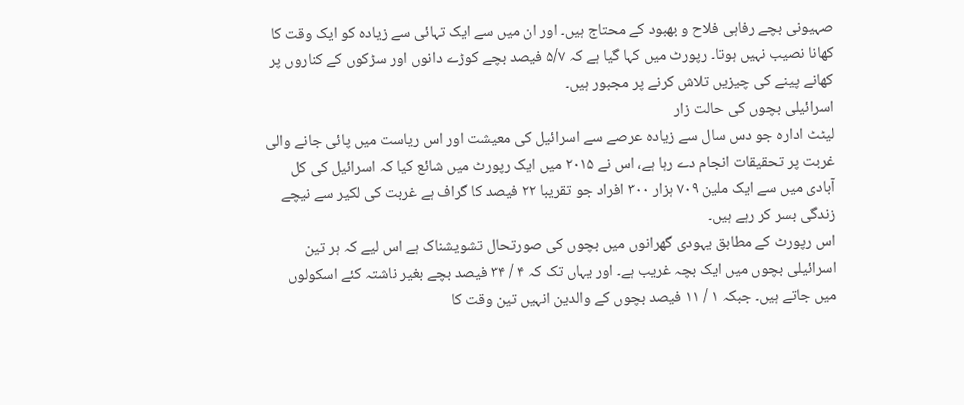صہیونی بچے رفاہی فلاح و بھبود کے محتاج ہیں۔ اور ان میں سے ایک تہائی سے زیادہ کو ایک وقت کا کھانا نصیب نہیں ہوتا۔ رپورٹ میں کہا گیا ہے کہ ۵/۷ فیصد بچے کوڑے دانوں اور سڑکوں کے کناروں پر کھانے پینے کی چیزیں تلاش کرنے پر مجبور ہیں۔
اسرائیلی بچوں کی حالت زار
لیٹٹ ادارہ جو دس سال سے زیادہ عرصے سے اسرائیل کی معیشت اور اس ریاست میں پائی جانے والی غربت پر تحقیقات انجام دے رہا ہے، اس نے ۲۰۱۵ میں ایک رپورٹ میں شائع کیا کہ اسرائیل کی کل آبادی میں سے ایک ملین ۷۰۹ ہزار ۳۰۰ افراد جو تقریبا ۲۲ فیصد کا گراف ہے غربت کی لکیر سے نیچے زندگی بسر کر رہے ہیں۔
اس رپورٹ کے مطابق یہودی گھرانوں میں بچوں کی صورتحال تشویشناک ہے اس لیے کہ ہر تین اسرائیلی بچوں میں ایک بچہ غریب ہے۔ اور یہاں تک کہ ۴ / ۳۴ فیصد بچے بغیر ناشتہ کئے اسکولوں میں جاتے ہیں۔ جبکہ ۱ / ۱۱ فیصد بچوں کے والدین انہیں تین وقت کا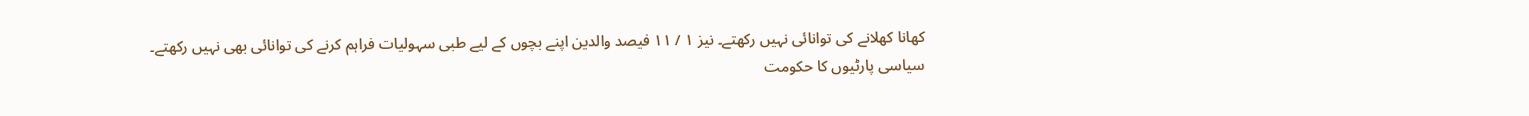کھانا کھلانے کی توانائی نہیں رکھتے۔ نیز ۱ / ۱۱ فیصد والدین اپنے بچوں کے لیے طبی سہولیات فراہم کرنے کی توانائی بھی نہیں رکھتے۔
سیاسی پارٹیوں کا حکومت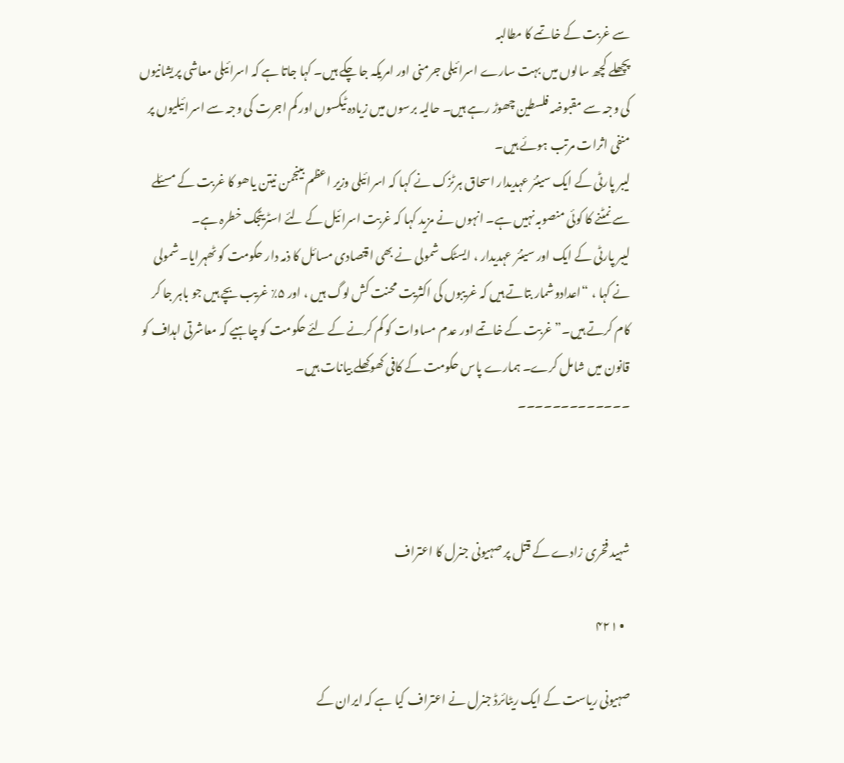سے غربت کے خاتمے کا مطالبہ
پچھلے کچھ سالوں میں بہت سارے اسرائیلی جرمنی اور امریکہ جا چکے ہیں۔ کہا جاتا ہے کہ اسرائیلی معاشی پریشانیوں کی وجہ سے مقبوضہ فلسطین چھوڑ رہے ہیں۔ حالیہ برسوں میں زیادہ ٹیکسوں اور کم اجرت کی وجہ سے اسرائیلیوں پر منفی اثرات مرتب ہوئے ہیں۔
لیبر پارٹی کے ایک سینئر عہدیدار اسحاق ہرٹزک نے کہا کہ اسرائیلی وزیر اعظم بینجمن نیتن یاھو کا غربت کے مسئلے سے نمٹنے کا کوئی منصوبہ نہیں ہے۔ انہوں نے مزید کہا کہ غربت اسرائیل کے لئے اسٹریٹجک خطرہ ہے۔
لیبر پارٹی کے ایک اور سینئر عہدیدار ، ایسٹک شمولی نے بھی اقتصادی مسائل کا ذمہ دار حکومت کو ٹھہرایا۔ شمولی نے کہا ، “اعدادوشمار بتاتے ہیں کہ غریبوں کی اکثریت محنت کش لوگ ہیں ، اور ۵٪ غریب بچے ہیں جو باہر جا کر کام کرتے ہیں۔” غربت کے خاتمے اور عدم مساوات کو کم کرنے کے لئے حکومت کو چاہیے کہ معاشرتی اہداف کو قانون میں شامل کرے۔ ہمارے پاس حکومت کے کافی کھوکھلے بیانات ہیں۔
۔۔۔۔۔۔۔۔۔۔۔۔۔



شہید فخری زادے کے قتل پر صہیونی جنرل کا اعتراف

  • ۴۲۱

صہیونی ریاست کے ایک ریٹائرڈ جنرل نے اعتراف کیا ہے کہ ایران کے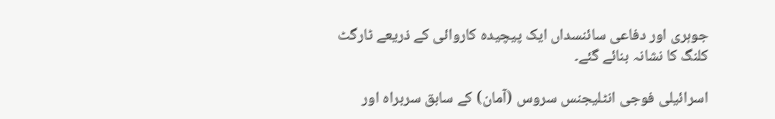جوہری اور دفاعی سائنسداں ایک پیچیدہ کاروائی کے ذریعے ٹارگٹ کلنگ کا نشانہ بنائے گئے۔

اسرائیلی فوجی انٹلیجنس سروس (آمان) کے سابق سربراہ اور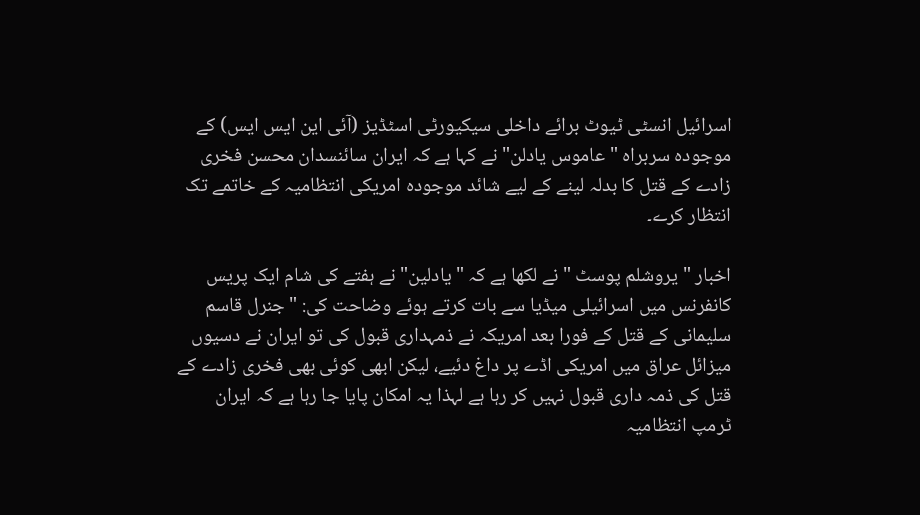اسرائیل انسٹی ٹیوٹ برائے داخلی سیکیورٹی اسٹڈیز (آئی این ایس ایس) کے موجودہ سربراہ "عاموس یادلن" نے کہا ہے کہ ایران سائنسدان محسن فخری زادے کے قتل کا بدلہ لینے کے لیے شائد موجودہ امریکی انتظامیہ کے خاتمے تک انتظار کرے۔

اخبار " یروشلم پوسٹ " نے لکھا ہے کہ "یادلین" نے ہفتے کی شام ایک پریس کانفرنس میں اسرائیلی میڈیا سے بات کرتے ہوئے وضاحت کی: "جنرل قاسم سلیمانی کے قتل کے فورا بعد امریکہ نے ذمہداری قبول کی تو ایران نے دسیوں میزائل عراق میں امریکی اڈے پر داغ دئیے، لیکن ابھی کوئی بھی فخری زادے کے قتل کی ذمہ داری قبول نہیں کر رہا ہے لہذا یہ امکان پایا جا رہا ہے کہ ایران ٹرمپ انتظامیہ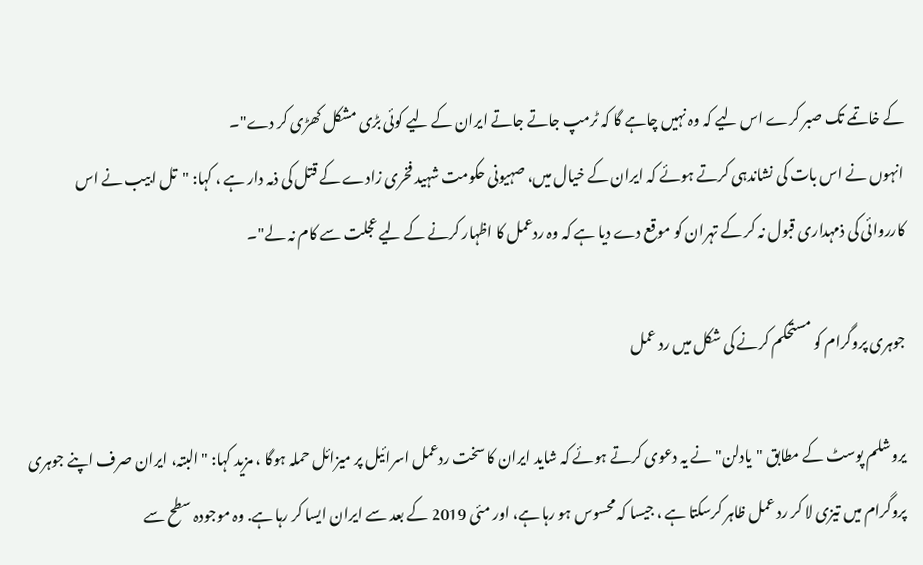کے خاتمے تک صبر کرے اس لیے کہ وہ نہیں چاہے گا کہ ٹرمپ جاتے جاتے ایران کے لیے کوئی بڑی مشکل کھڑی کر دے"۔
انہوں نے اس بات کی نشاندہی کرتے ہوئے کہ ایران کے خیال میں، صہیونی حکومت شہید فخری زادے کے قتل کی ذمہ دار ہے ، کہا: "تل ابیب نے اس کارروائی کی ذمہداری قبول نہ کر کے تہران کو موقع دے دیا ہے کہ وہ ردعمل کا اظہار کرنے کے لیے عجلت سے کام نہ لے"۔

جوہری پروگرام کو مستحکم کرنے کی شکل میں رد عمل

یروشلم پوسٹ کے مطابق "یادلن" نے یہ دعوی کرتے ہوئے کہ شاید ایران کا سخت ردعمل اسرائیل پر میزائل حملہ ہوگا ، مزید کہا: "البتہ، ایران صرف اپنے جوہری پروگرام میں تیزی لا کر رد عمل ظاہر کرسکتا ہے ، جیسا کہ محسوس ہو رہا ہے، اور مئی 2019 کے بعد سے ایران ایسا کر رہا ہے. وہ موجودہ سطح سے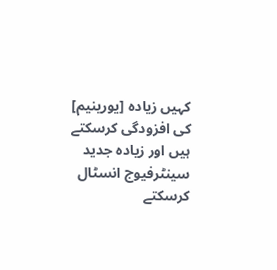کہیں زیادہ [یورینیم] کی افزودگی کرسکتے ہیں اور زیادہ جدید سینٹرفیوج انسٹال کرسکتے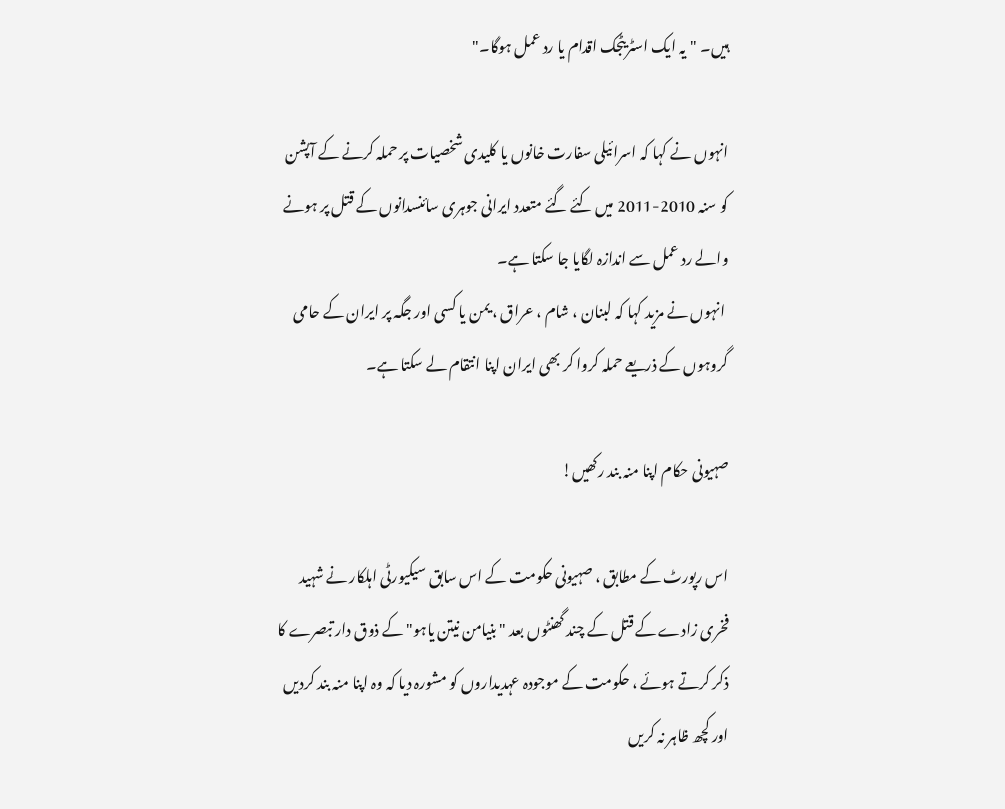ہیں۔ "یہ ایک اسٹریٹجک اقدام یا رد عمل ہوگا۔"

انہوں نے کہا کہ اسرائیلی سفارت خانوں یا کلیدی شخصیات پر حملہ کرنے کے آپشن کو سنہ 2010-2011 میں کئے گئے متعدد ایرانی جوہری سائنسدانوں کے قتل پر ہونے والے رد عمل سے اندازہ لگایا جا سکتا ہے۔
 انہوں نے مزید کہا کہ لبنان ، شام ، عراق ، یمن یا کسی اور جگہ پر ایران کے حامی گروہوں کے ذریعے حملہ کروا کر بھی ایران اپنا انتقام لے سکتا ہے۔

صہیونی حکام اپنا منہ بند رکھیں!

اس رپورٹ کے مطابق ، صہیونی حکومت کے اس سابق سیکیورٹی اہلکار نے شہید فخری زادے کے قتل کے چند گھنٹوں بعد "بنیامن نیتن یاہو" کے ذوق دار تبصرے کا ذکر کرتے ہوئے ، حکومت کے موجودہ عہدیداروں کو مشورہ دیا کہ وہ اپنا منہ بند کردیں اور کچھ ظاہر نہ کریں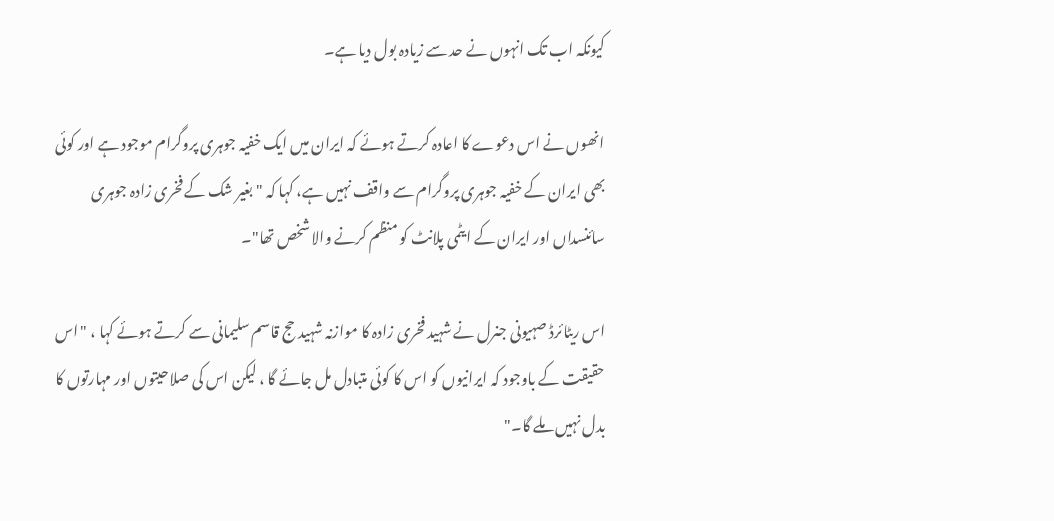کیونکہ اب تک انہوں نے حد سے زیادہ بول دیا ہے۔

انھوں نے اس دعوے کا اعادہ کرتے ہوئے کہ ایران میں ایک خفیہ جوہری پروگرام موجود ہے اور کوئی بھی ایران کے خفیہ جوہری پروگرام سے واقف نہیں ہے، کہا کہ "بغیر شک کے فخری زادہ جوہری سائنسداں اور ایران کے ایٹمی پلانٹ کو منظم کرنے والا شخص تھا"۔

اس ریٹائرڈ صہیونی جنرل نے شہید فخری زادہ کا موازنہ شہید حج قاسم سلیمانی سے کرتے ہوئے کہا ، "اس حقیقت کے باوجود کہ ایرانیوں کو اس کا کوئی متبادل مل جائے گا ، لیکن اس کی صلاحیتوں اور مہارتوں کا بدل نہیں ملے گا۔"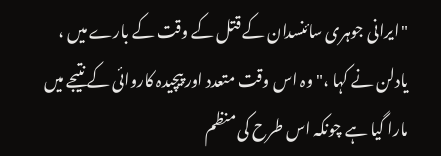"ایرانی جوہری سائنسدان کے قتل کے وقت کے بارے میں ، یادلن نے کہا ،" وہ اس وقت متعدد اور پیچیدہ کاروائی کے نتیجے میں مارا گیا ہے چونکہ اس طرح کی منظم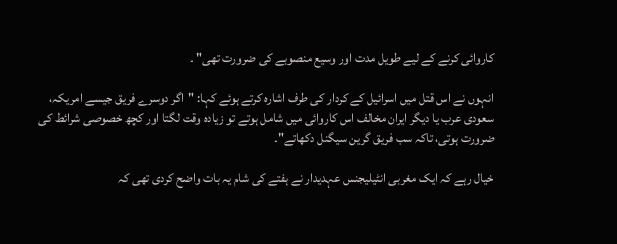کاروائی کرنے کے لیے طویل مدت اور وسیع منصوبے کی ضرورت تھی" ۔

انہوں نے اس قتل میں اسرائیل کے کردار کی طرف اشارہ کرتے ہوئے کہا: "اگر دوسرے فریق جیسے امریکہ، سعودی عرب یا دیگر ایران مخالف اس کاروائی میں شامل ہوتے تو زیادہ وقت لگتا اور کچھ خصوصی شرائط کی ضرورت ہوتی، تاکہ سب فریق گرین سیگنل دکھاتے"۔

خیال رہے کہ ایک مغربی انٹیلیجنس عہدیدار نے ہفتے کی شام یہ بات واضح کردی تھی کہ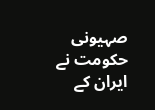صہیونی حکومت نے ایران کے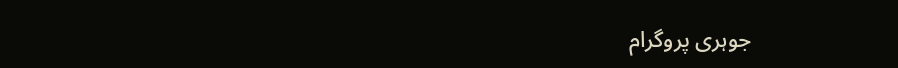جوہری پروگرام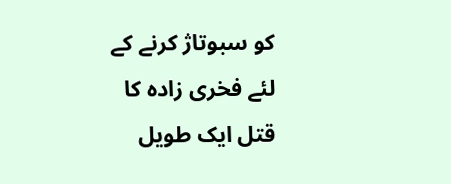کو سبوتاژ کرنے کے لئے فخری زادہ کا قتل ایک طویل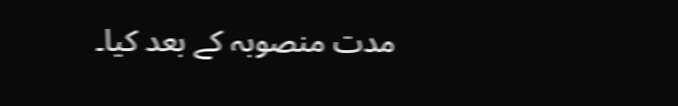مدت منصوبہ کے بعد کیا۔